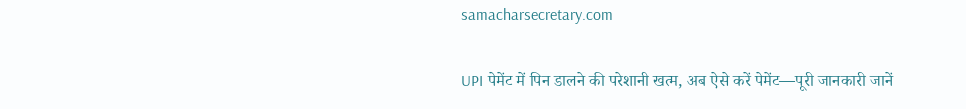samacharsecretary.com

UPI पेमेंट में पिन डालने की परेशानी खत्म, अब ऐसे करें पेमेंट—पूरी जानकारी जानें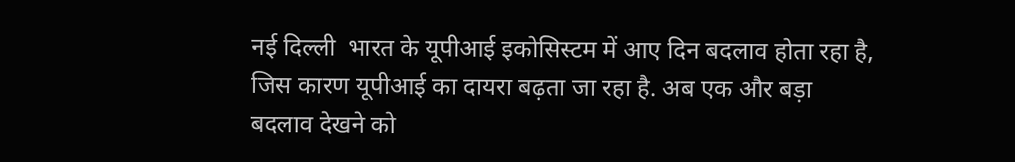नई दिल्‍ली  भारत के यूपीआई इकोसिस्‍टम में आए दिन बदलाव होता रहा है, जिस कारण यूपीआई का दायरा बढ़ता जा रहा है. अब एक और बड़ा बदलाव देखने को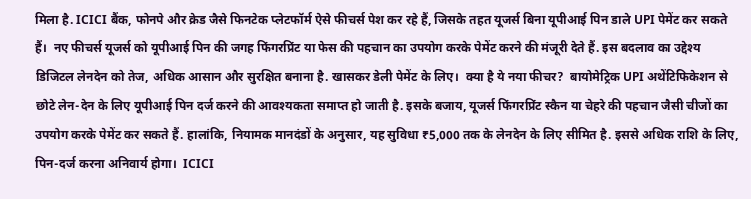मिला है. ICICI बैंक, फोनपे और क्रेड जैसे फिनटेक प्लेटफॉर्म ऐसे फीचर्स पेश कर रहे हैं, जिसके तहत यूजर्स बिना यूपीआई पिन डाले UPI पेमेंट कर सकते हैं।  नए फीचर्स यूजर्स को यूपीआई पिन की जगह फिंगरप्रिंट या फेस की पहचान का उपयोग करके पेमेंट करने की मंजूरी देते हैं. इस बदलाव का उद्देश्य डिजिटल लेनदेन को तेज, अधिक आसान और सुरक्षित बनाना है. खासकर डेली पेमेंट के लिए।  क्‍या है ये नया फीचर?  बायोमेट्रिक UPI अथेंटिफिकेशन से छोटे लेन-देन के लिए यूपीआई पिन दर्ज करने की आवश्यकता समाप्त हो जाती है. इसके बजाय, यूजर्स फिंगरप्रिंट स्कैन या चेहरे की पहचान जैसी चीजों का उपयोग करके पेमेंट कर सकते हैं. हालांकि, नियामक मानदंडों के अनुसार, यह सुविधा ₹5,000 तक के लेनदेन के लिए सीमित है. इससे अधिक राशि के लिए, पिन-दर्ज करना अनिवार्य होगा।  ICICI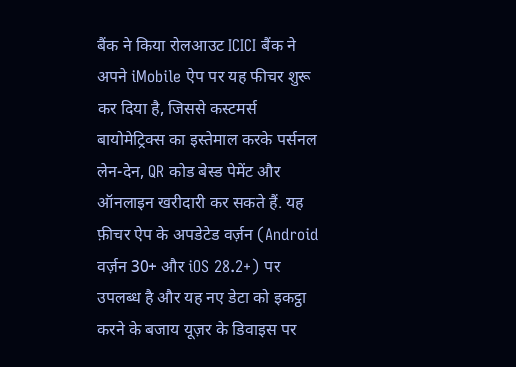बैंक ने किया रोलआउट ICICI बैंक ने अपने iMobile ऐप पर यह फीचर शुरू कर दिया है, जिससे कस्‍टमर्स बायोमेट्रिक्स का इस्तेमाल करके पर्सनल लेन-देन, QR कोड बेस्‍ड पेमेंट और ऑनलाइन खरीदारी कर सकते हैं. यह फ़ीचर ऐप के अपडेटेड वर्ज़न (Android वर्ज़न 30+ और iOS 28.2+) पर उपलब्ध है और यह नए डेटा को इकट्ठा करने के बजाय यूज़र के डिवाइस पर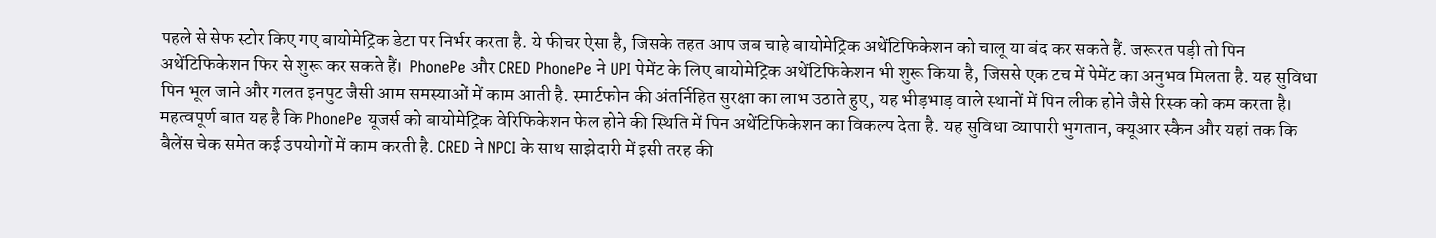पहले से सेफ स्टोर किए गए बायोमेट्रिक डेटा पर निर्भर करता है. ये फीचर ऐसा है, जिसके तहत आप जब चाहे बायोमेट्रिक अथेंटिफिकेशन को चालू या बंद कर सकते हैं. जरूरत पड़ी तो पिन अथेंटिफिकेशन फिर से शुरू कर सकते हैं।  PhonePe और CRED PhonePe ने UPI पेमेंट के लिए बायोमेट्रिक अथेंटिफिकेशन भी शुरू किया है, जिससे एक टच में पेमेंट का अनुभव मिलता है. यह सुविधा पिन भूल जाने और गलत इनपुट जैसी आम समस्याओं में काम आती है. स्मार्टफोन की अंतर्निहित सुरक्षा का लाभ उठाते हुए, यह भीड़भाड़ वाले स्थानों में पिन लीक होने जैसे रिस्‍क को कम करता है।  महत्वपूर्ण बात यह है कि PhonePe यूजर्स को बायोमेट्रिक वेरिफिकेशन फेल होने की स्थिति में पिन अथेंटिफिकेशन का विकल्प देता है. यह सुविधा व्यापारी भुगतान, क्यूआर स्कैन और यहां तक कि बैलेंस चेक समेत कई उपयोगों में काम करती है. CRED ने NPCI के साथ साझेदारी में इसी तरह की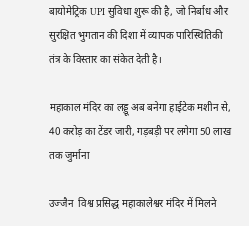बायोमेट्रिक UPI सुविधा शुरू की है, जो निर्बाध और सुरक्षित भुगतान की दिशा में व्यापक पारिस्थितिकी तंत्र के विस्तार का संकेत देती है।

महाकाल मंदिर का लड्डू अब बनेगा हाईटेक मशीन से, 40 करोड़ का टेंडर जारी, गड़बड़ी पर लगेगा 50 लाख तक जुर्माना

उज्जैन  विश्व प्रसिद्ध महाकालेश्वर मंदिर में मिलने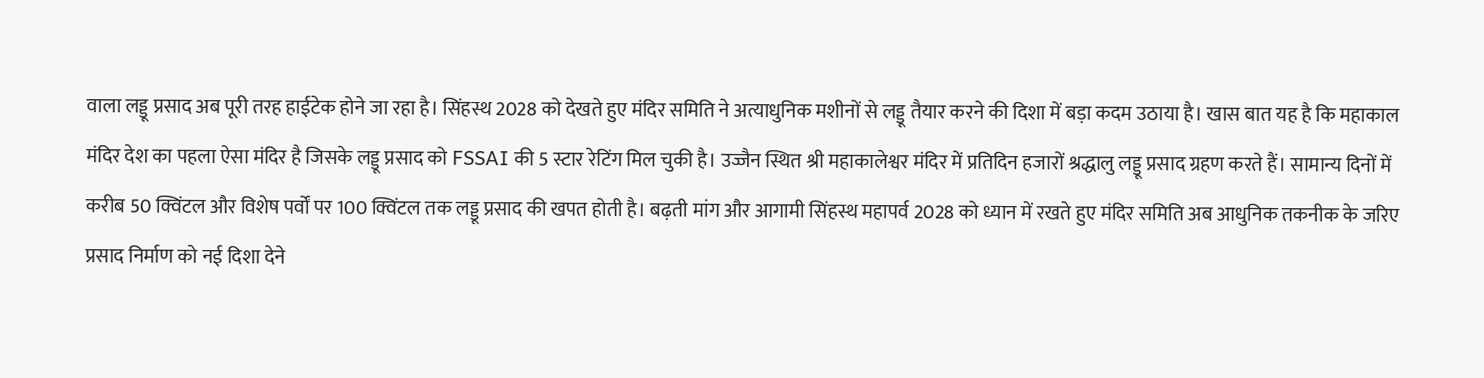वाला लड्डू प्रसाद अब पूरी तरह हाईटेक होने जा रहा है। सिंहस्थ 2028 को देखते हुए मंदिर समिति ने अत्याधुनिक मशीनों से लड्डू तैयार करने की दिशा में बड़ा कदम उठाया है। खास बात यह है कि महाकाल मंदिर देश का पहला ऐसा मंदिर है जिसके लड्डू प्रसाद को FSSAI की 5 स्टार रेटिंग मिल चुकी है। उज्जैन स्थित श्री महाकालेश्वर मंदिर में प्रतिदिन हजारों श्रद्धालु लड्डू प्रसाद ग्रहण करते हैं। सामान्य दिनों में करीब 50 क्विंटल और विशेष पर्वों पर 100 क्विंटल तक लड्डू प्रसाद की खपत होती है। बढ़ती मांग और आगामी सिंहस्थ महापर्व 2028 को ध्यान में रखते हुए मंदिर समिति अब आधुनिक तकनीक के जरिए प्रसाद निर्माण को नई दिशा देने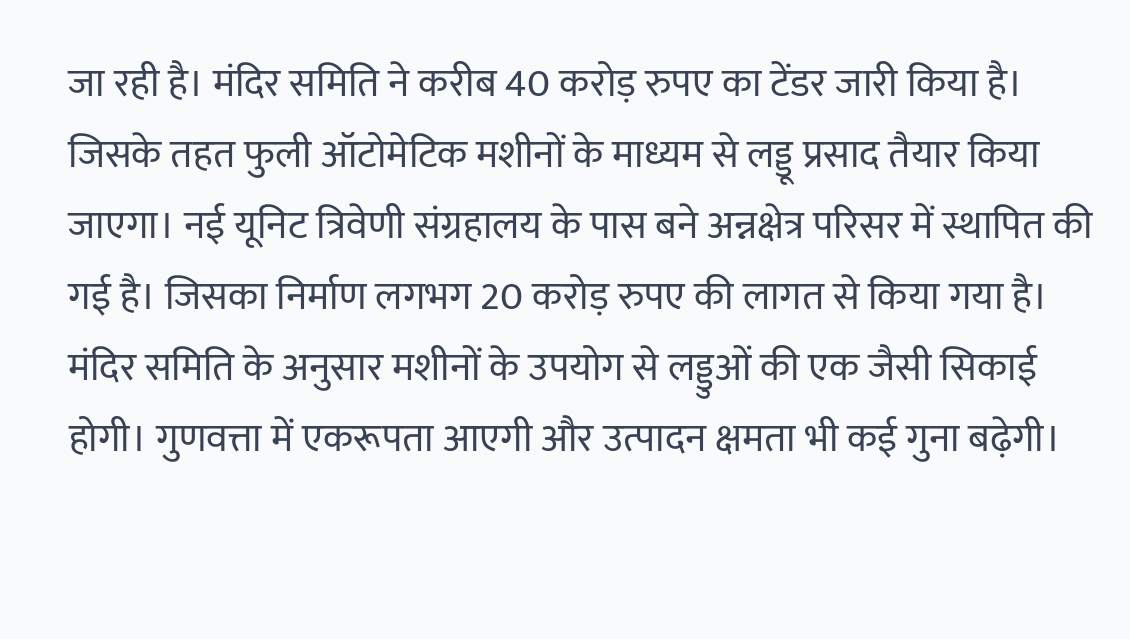जा रही है। मंदिर समिति ने करीब 40 करोड़ रुपए का टेंडर जारी किया है। जिसके तहत फुली ऑटोमेटिक मशीनों के माध्यम से लड्डू प्रसाद तैयार किया जाएगा। नई यूनिट त्रिवेणी संग्रहालय के पास बने अन्नक्षेत्र परिसर में स्थापित की गई है। जिसका निर्माण लगभग 20 करोड़ रुपए की लागत से किया गया है। मंदिर समिति के अनुसार मशीनों के उपयोग से लड्डुओं की एक जैसी सिकाई होगी। गुणवत्ता में एकरूपता आएगी और उत्पादन क्षमता भी कई गुना बढ़ेगी।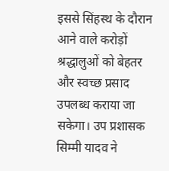इससे सिंहस्थ के दौरान आने वाले करोड़ों श्रद्धालुओं को बेहतर और स्वच्छ प्रसाद उपलब्ध कराया जा सकेगा। उप प्रशासक सिम्मी यादव ने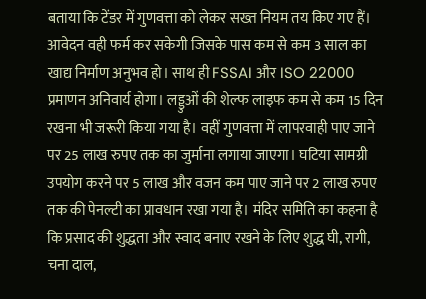बताया कि टेंडर में गुणवत्ता को लेकर सख्त नियम तय किए गए हैं। आवेदन वही फर्म कर सकेगी जिसके पास कम से कम 3 साल का खाद्य निर्माण अनुभव हो। साथ ही FSSAI और ISO 22000 प्रमाणन अनिवार्य होगा। लड्डुओं की शेल्फ लाइफ कम से कम 15 दिन रखना भी जरूरी किया गया है। वहीं गुणवत्ता में लापरवाही पाए जाने पर 25 लाख रुपए तक का जुर्माना लगाया जाएगा। घटिया सामग्री उपयोग करने पर 5 लाख और वजन कम पाए जाने पर 2 लाख रुपए तक की पेनल्टी का प्रावधान रखा गया है। मंदिर समिति का कहना है कि प्रसाद की शुद्धता और स्वाद बनाए रखने के लिए शुद्ध घी, रागी, चना दाल,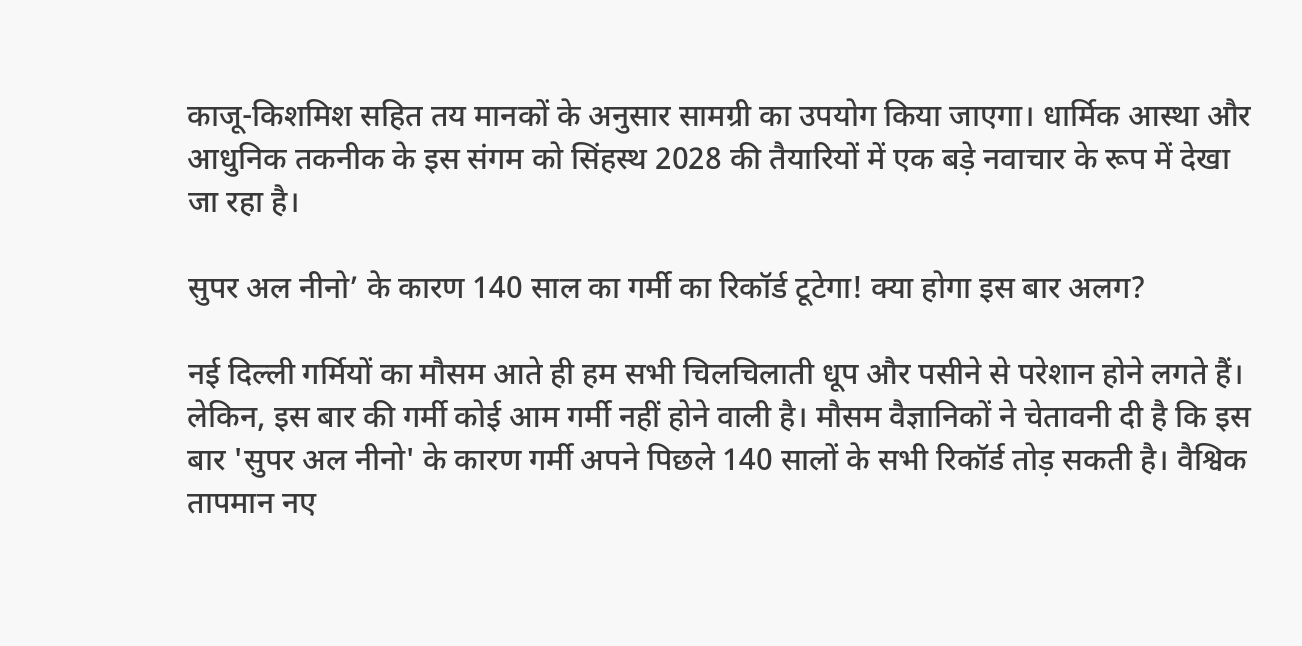काजू-किशमिश सहित तय मानकों के अनुसार सामग्री का उपयोग किया जाएगा। धार्मिक आस्था और आधुनिक तकनीक के इस संगम को सिंहस्थ 2028 की तैयारियों में एक बड़े नवाचार के रूप में देखा जा रहा है।

सुपर अल नीनो’ के कारण 140 साल का गर्मी का रिकॉर्ड टूटेगा! क्या होगा इस बार अलग?

नई दिल्ली गर्मियों का मौसम आते ही हम सभी चिलचिलाती धूप और पसीने से परेशान होने लगते हैं। लेकिन, इस बार की गर्मी कोई आम गर्मी नहीं होने वाली है। मौसम वैज्ञानिकों ने चेतावनी दी है कि इस बार 'सुपर अल नीनो' के कारण गर्मी अपने पिछले 140 सालों के सभी रिकॉर्ड तोड़ सकती है। वैश्विक तापमान नए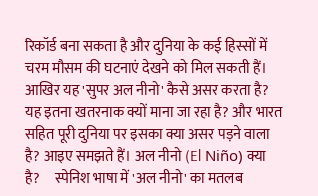रिकॉर्ड बना सकता है और दुनिया के कई हिस्सों में चरम मौसम की घटनाएं देखने को मिल सकती हैं। आखिर यह 'सुपर अल नीनो' कैसे असर करता है? यह इतना खतरनाक क्यों माना जा रहा है? और भारत सहित पूरी दुनिया पर इसका क्या असर पड़ने वाला है? आइए समझते हैं। अल नीनो (El Niño) क्या है?     स्पेनिश भाषा में 'अल नीनो' का मतलब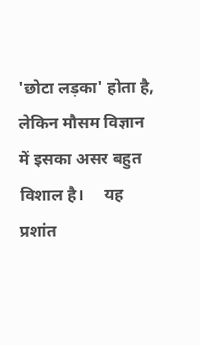'छोटा लड़का' होता है, लेकिन मौसम विज्ञान में इसका असर बहुत विशाल है।     यह प्रशांत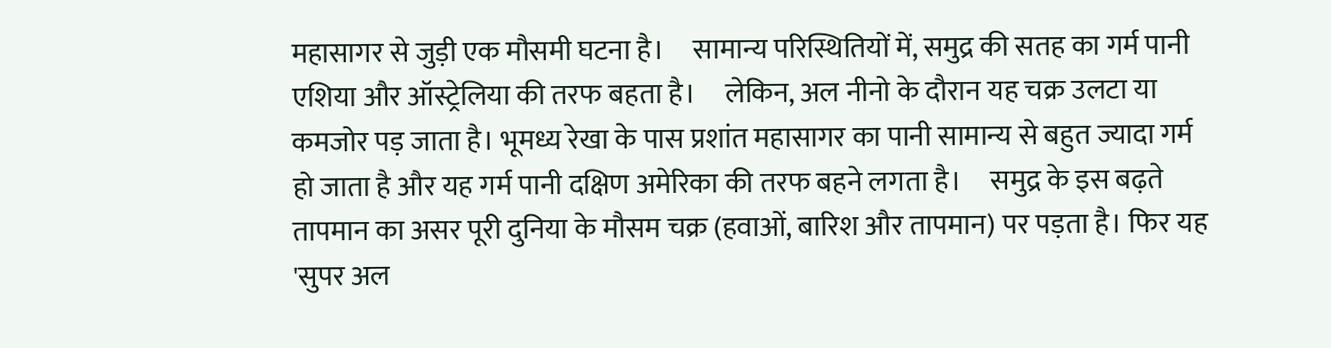महासागर से जुड़ी एक मौसमी घटना है।     सामान्य परिस्थितियों में, समुद्र की सतह का गर्म पानी एशिया और ऑस्ट्रेलिया की तरफ बहता है।     लेकिन, अल नीनो के दौरान यह चक्र उलटा या कमजोर पड़ जाता है। भूमध्य रेखा के पास प्रशांत महासागर का पानी सामान्य से बहुत ज्यादा गर्म हो जाता है और यह गर्म पानी दक्षिण अमेरिका की तरफ बहने लगता है।     समुद्र के इस बढ़ते तापमान का असर पूरी दुनिया के मौसम चक्र (हवाओं, बारिश और तापमान) पर पड़ता है। फिर यह 'सुपर अल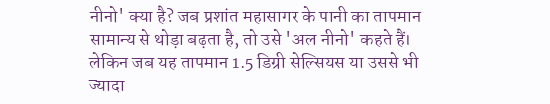नीनो' क्या है? जब प्रशांत महासागर के पानी का तापमान सामान्य से थोड़ा बढ़ता है, तो उसे 'अल नीनो' कहते हैं। लेकिन जब यह तापमान 1.5 डिग्री सेल्सियस या उससे भी ज्यादा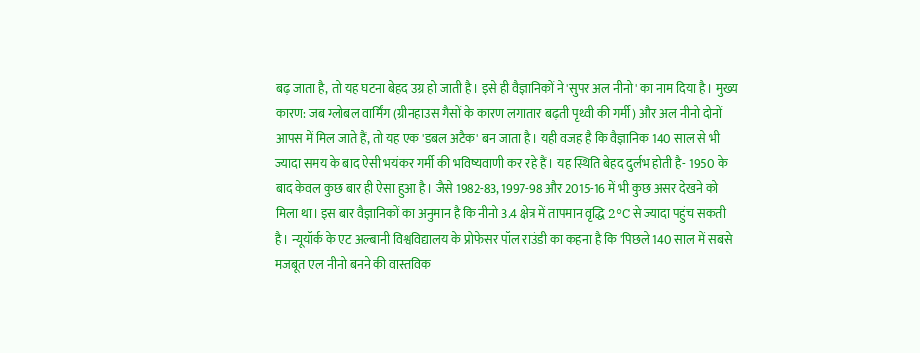बढ़ जाता है, तो यह घटना बेहद उग्र हो जाती है। इसे ही वैज्ञानिकों ने 'सुपर अल नीनो' का नाम दिया है। मुख्य कारण: जब ग्लोबल वार्मिंग (ग्रीनहाउस गैसों के कारण लगातार बढ़ती पृथ्वी की गर्मी) और अल नीनो दोनों आपस में मिल जाते हैं, तो यह एक 'डबल अटैक' बन जाता है। यही वजह है कि वैज्ञानिक 140 साल से भी ज्यादा समय के बाद ऐसी भयंकर गर्मी की भविष्यवाणी कर रहे हैं। यह स्थिति बेहद दुर्लभ होती है- 1950 के बाद केवल कुछ बार ही ऐसा हुआ है। जैसे 1982-83, 1997-98 और 2015-16 में भी कुछ असर देखने को मिला था। इस बार वैज्ञानिकों का अनुमान है कि नीनो 3.4 क्षेत्र में तापमान वृद्धि 2°C से ज्यादा पहुंच सकती है। न्यूयॉर्क के एट अल्बानी विश्वविद्यालय के प्रोफेसर पॉल राउंडी का कहना है कि 'पिछले 140 साल में सबसे मजबूत एल नीनो बनने की वास्तविक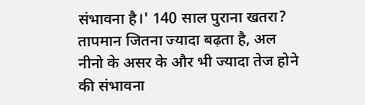संभावना है।' 140 साल पुराना खतरा? तापमान जितना ज्यादा बढ़ता है, अल नीनो के असर के और भी ज्यादा तेज होने की संभावना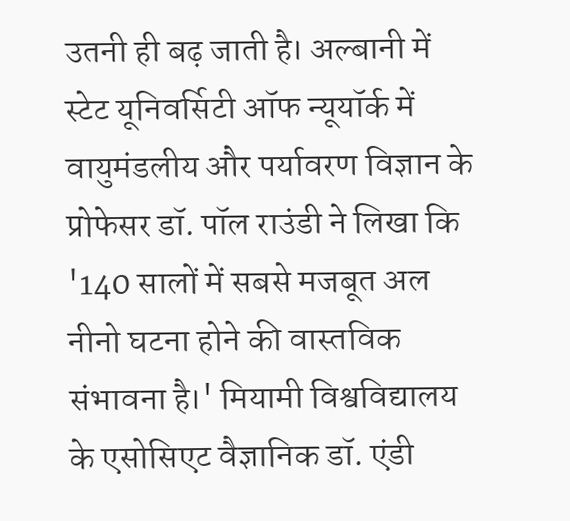उतनी ही बढ़ जाती है। अल्बानी में स्टेट यूनिवर्सिटी ऑफ न्यूयॉर्क में वायुमंडलीय और पर्यावरण विज्ञान के प्रोफेसर डॉ. पॉल राउंडी ने लिखा कि '140 सालों में सबसे मजबूत अल नीनो घटना होने की वास्तविक संभावना है।' मियामी विश्वविद्यालय के एसोसिएट वैज्ञानिक डॉ. एंडी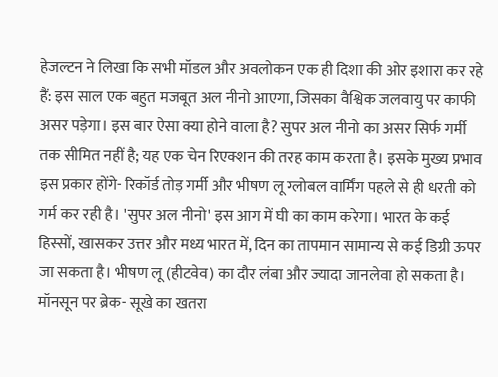हेजल्टन ने लिखा कि सभी मॉडल और अवलोकन एक ही दिशा की ओर इशारा कर रहे हैं: इस साल एक बहुत मजबूत अल नीनो आएगा, जिसका वैश्विक जलवायु पर काफी असर पड़ेगा। इस बार ऐसा क्या होने वाला है? सुपर अल नीनो का असर सिर्फ गर्मी तक सीमित नहीं है; यह एक चेन रिएक्शन की तरह काम करता है। इसके मुख्य प्रभाव इस प्रकार होंगे- रिकॉर्ड तोड़ गर्मी और भीषण लू ग्लोबल वार्मिंग पहले से ही धरती को गर्म कर रही है। 'सुपर अल नीनो' इस आग में घी का काम करेगा। भारत के कई हिस्सों, खासकर उत्तर और मध्य भारत में, दिन का तापमान सामान्य से कई डिग्री ऊपर जा सकता है। भीषण लू (हीटवेव) का दौर लंबा और ज्यादा जानलेवा हो सकता है। मॉनसून पर ब्रेक- सूखे का खतरा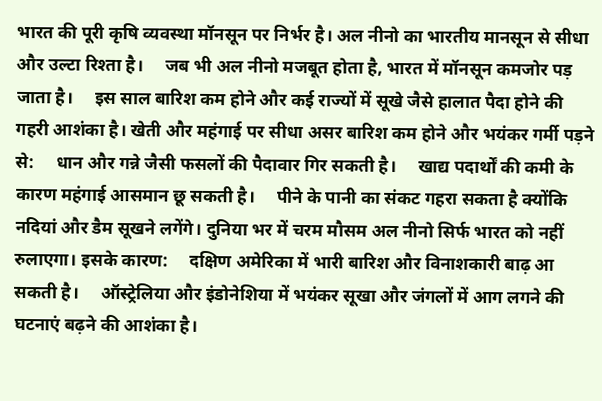भारत की पूरी कृषि व्यवस्था मॉनसून पर निर्भर है। अल नीनो का भारतीय मानसून से सीधा और उल्टा रिश्ता है।     जब भी अल नीनो मजबूत होता है, भारत में मॉनसून कमजोर पड़ जाता है।     इस साल बारिश कम होने और कई राज्यों में सूखे जैसे हालात पैदा होने की गहरी आशंका है। खेती और महंगाई पर सीधा असर बारिश कम होने और भयंकर गर्मी पड़ने से:     धान और गन्ने जैसी फसलों की पैदावार गिर सकती है।     खाद्य पदार्थों की कमी के कारण महंगाई आसमान छू सकती है।     पीने के पानी का संकट गहरा सकता है क्योंकि नदियां और डैम सूखने लगेंगे। दुनिया भर में चरम मौसम अल नीनो सिर्फ भारत को नहीं रुलाएगा। इसके कारण:     दक्षिण अमेरिका में भारी बारिश और विनाशकारी बाढ़ आ सकती है।     ऑस्ट्रेलिया और इंडोनेशिया में भयंकर सूखा और जंगलों में आग लगने की घटनाएं बढ़ने की आशंका है।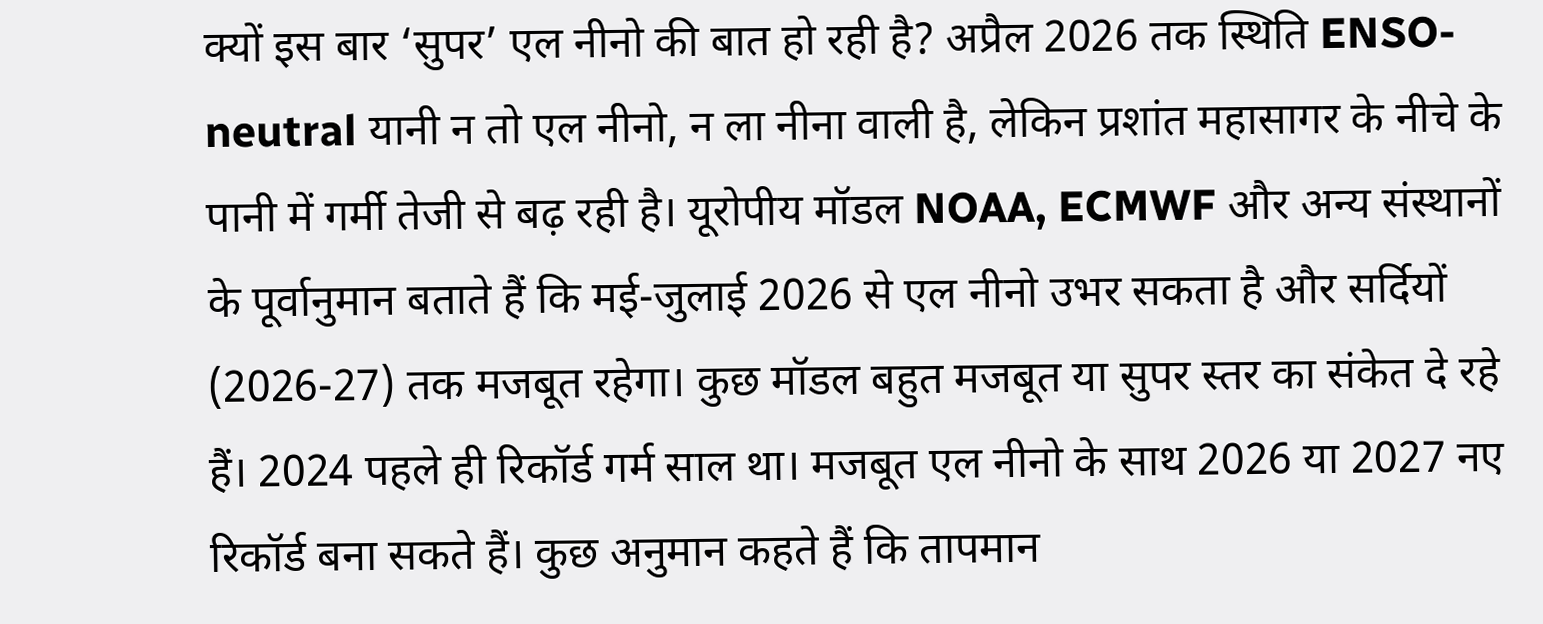क्यों इस बार ‘सुपर’ एल नीनो की बात हो रही है? अप्रैल 2026 तक स्थिति ENSO-neutral यानी न तो एल नीनो, न ला नीना वाली है, लेकिन प्रशांत महासागर के नीचे के पानी में गर्मी तेजी से बढ़ रही है। यूरोपीय मॉडल NOAA, ECMWF और अन्य संस्थानों के पूर्वानुमान बताते हैं कि मई-जुलाई 2026 से एल नीनो उभर सकता है और सर्दियों (2026-27) तक मजबूत रहेगा। कुछ मॉडल बहुत मजबूत या सुपर स्तर का संकेत दे रहे हैं। 2024 पहले ही रिकॉर्ड गर्म साल था। मजबूत एल नीनो के साथ 2026 या 2027 नए रिकॉर्ड बना सकते हैं। कुछ अनुमान कहते हैं कि तापमान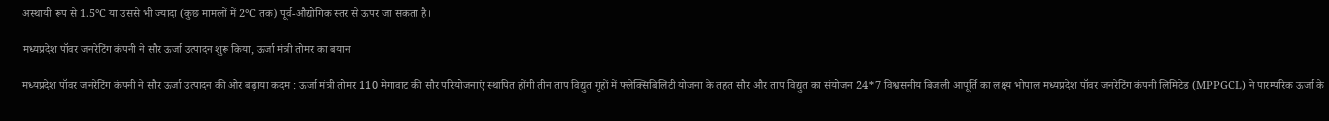अस्थायी रूप से 1.5°C या उससे भी ज्यादा (कुछ मामलों में 2°C तक) पूर्व-औद्योगिक स्तर से ऊपर जा सकता है।

मध्यप्रदेश पॉवर जनरेटिंग कंपनी ने सौर ऊर्जा उत्पादन शुरू किया, ऊर्जा मंत्री तोमर का बयान

मध्यप्रदेश पॉवर जनरेटिंग कंपनी ने सौर ऊर्जा उत्पादन की ओर बढ़ाया कदम : ऊर्जा मंत्री तोमर 110 मेगावाट की सौर परियोजनाएं स्थापित होंगी तीन ताप विद्युत गृहों में फ्लेक्सिबिलिटी योजना के तहत सौर और ताप विद्युत का संयोजन 24*7 विश्वसनीय बिजली आपूर्ति का लक्ष्य भोपाल मध्यप्रदेश पॉवर जनरेटिंग कंपनी लिमिटेड (MPPGCL) ने पारम्परिक ऊर्जा के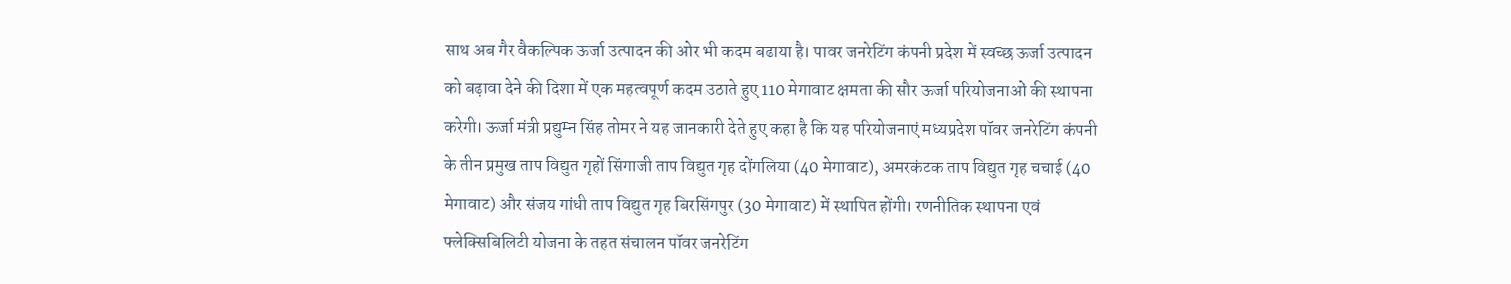साथ अब गैर वैकल्प‍िक ऊर्जा उत्पादन की ओर भी कदम बढाया है। पावर जनरेटिंग कंपनी प्रदेश में स्वच्छ ऊर्जा उत्पादन को बढ़ावा देने की दिशा में एक महत्वपूर्ण कदम उठाते हुए 110 मेगावाट क्षमता की सौर ऊर्जा परियोजनाओं की स्थापना करेगी। ऊर्जा मंत्री प्रद्युम्न सिंह तोमर ने यह जानकारी देते हुए कहा है कि यह परियोजनाएं मध्यप्रदेश पॉवर जनरेटिंग कंपनी के तीन प्रमुख ताप विद्युत गृहों सिंगाजी ताप विद्युत गृह दोंगलिया (40 मेगावाट), अमरकंटक ताप विद्युत गृह चचाई (40 मेगावाट) और संजय गांधी ताप विद्युत गृह बिरसिंगपुर (30 मेगावाट) में स्थापित होंगी। रणनीतिक स्थापना एवं फ्लेक्सिबिलिटी योजना के तहत संचालन पॉवर जनरेटिंग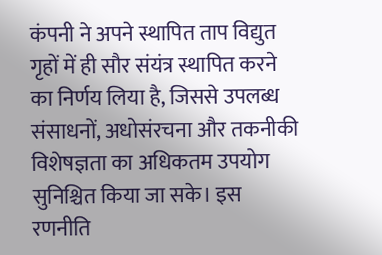कंपनी ने अपने स्थापित ताप विद्युत गृहों में ही सौर संयंत्र स्थापित करने का निर्णय लिया है, जिससे उपलब्ध संसाधनों, अधोसंरचना और तकनीकी विशेषज्ञता का अधिकतम उपयोग सुनिश्चित किया जा सके। इस रणनीति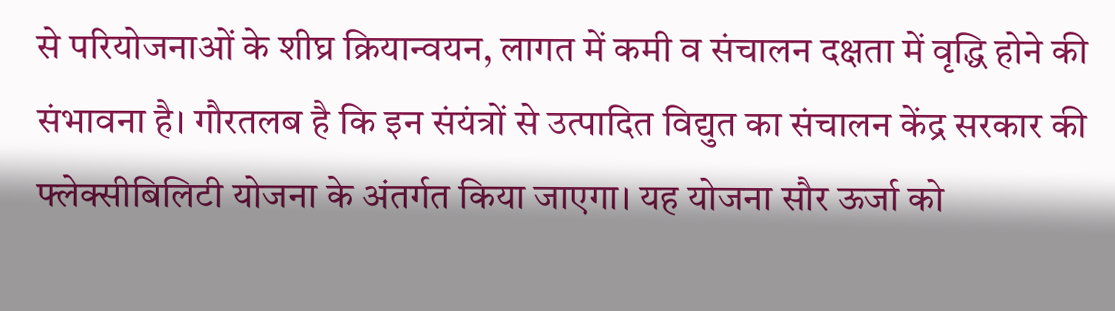से परियोजनाओं के शीघ्र क्रियान्वयन, लागत में कमी व संचालन दक्षता में वृद्धि होने की संभावना है। गौरतलब है कि इन संयंत्रों से उत्पादित विद्युत का संचालन केंद्र सरकार की फ्लेक्सीबिलिटी योजना के अंतर्गत किया जाएगा। यह योजना सौर ऊर्जा को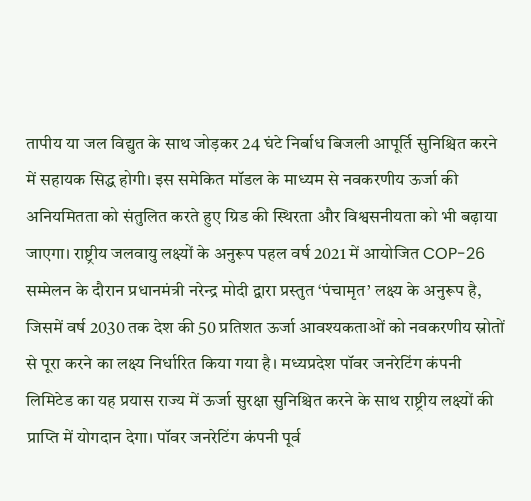तापीय या जल विद्युत के साथ जोड़कर 24 घंटे निर्बाध बिजली आपूर्ति सुनिश्चित करने में सहायक सिद्ध होगी। इस समेकित मॉडल के माध्यम से नवकरणीय ऊर्जा की अनियमितता को संतुलित करते हुए ग्रिड की स्थिरता और विश्वसनीयता को भी बढ़ाया जाएगा। राष्ट्रीय जलवायु लक्ष्यों के अनुरूप पहल वर्ष 2021 में आयोजित COP-26 सम्मेलन के दौरान प्रधानमंत्री नरेन्द्र मोदी द्वारा प्रस्तुत ‘पंचामृत’ लक्ष्य के अनुरूप है, जिसमें वर्ष 2030 तक देश की 50 प्रतिशत ऊर्जा आवश्यकताओं को नवकरणीय स्रोतों से पूरा करने का लक्ष्य निर्धारित किया गया है। मध्यप्रदेश पॉवर जनरेटिंग कंपनी लिमिटेड का यह प्रयास राज्य में ऊर्जा सुरक्षा सुनिश्चित करने के साथ राष्ट्रीय लक्ष्यों की प्राप्ति में योगदान देगा। पॉवर जनरेटिंग कंपनी पूर्व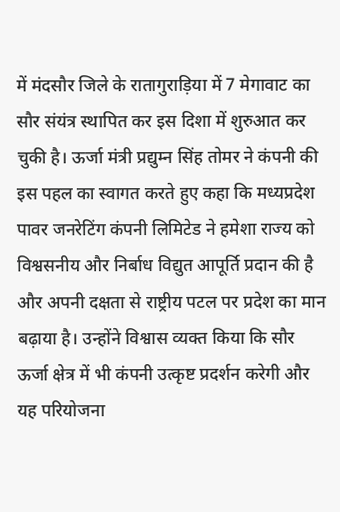में मंदसौर जिले के रातागुराड़िया में 7 मेगावाट का सौर संयंत्र स्थापित कर इस दिशा में शुरुआत कर चुकी है। ऊर्जा मंत्री प्रद्युम्न सिंह तोमर ने कंपनी की इस पहल का स्वागत करते हुए कहा कि मध्यप्रदेश पावर जनरेटिंग कंपनी लिमिटेड ने हमेशा राज्य को विश्वसनीय और निर्बाध विद्युत आपूर्ति प्रदान की है और अपनी दक्षता से राष्ट्रीय पटल पर प्रदेश का मान बढ़ाया है। उन्होंने विश्वास व्यक्त किया कि सौर ऊर्जा क्षेत्र में भी कंपनी उत्कृष्ट प्रदर्शन करेगी और यह परियोजना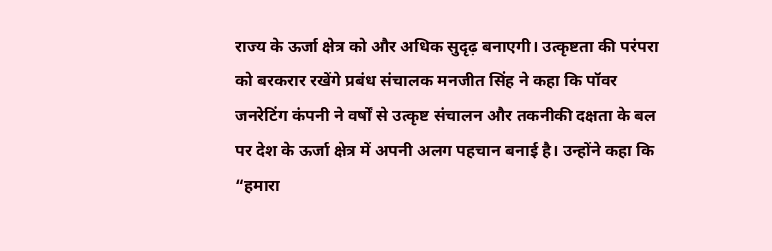राज्य के ऊर्जा क्षेत्र को और अधिक सुदृढ़ बनाएगी। उत्कृष्टता की परंपरा को बरकरार रखेंगे प्रबंध संचालक मनजीत सिंह ने कहा कि पॉवर जनरेटिंग कंपनी ने वर्षों से उत्कृष्ट संचालन और तकनीकी दक्षता के बल पर देश के ऊर्जा क्षेत्र में अपनी अलग पहचान बनाई है। उन्होंने कहा कि “हमारा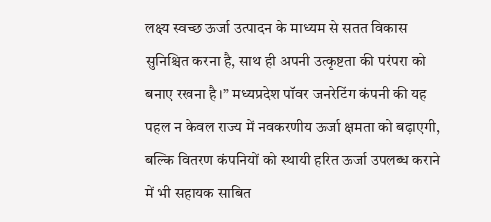लक्ष्य स्वच्छ ऊर्जा उत्पादन के माध्यम से सतत विकास सुनिश्चित करना है, साथ ही अपनी उत्कृष्टता की परंपरा को बनाए रखना है।” मध्यप्रदेश पॉवर जनरेटिंग कंपनी की यह पहल न केवल राज्य में नवकरणीय ऊर्जा क्षमता को बढ़ाएगी, बल्कि वितरण कंपनियों को स्थायी हरित ऊर्जा उपलब्ध कराने में भी सहायक साबित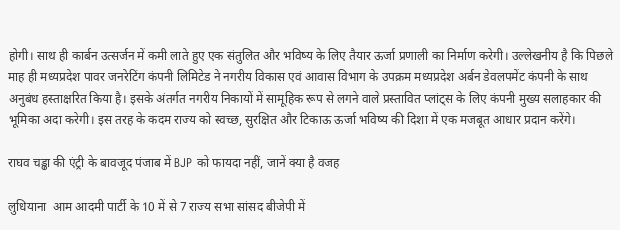होगी। साथ ही कार्बन उत्सर्जन में कमी लाते हुए एक संतुलित और भविष्य के लिए तैयार ऊर्जा प्रणाली का निर्माण करेगी। उल्लेखनीय है कि पिछले माह ही मध्यप्रदेश पावर जनरेटिंग कंपनी लिमिटेड ने नगरीय विकास एवं आवास विभाग के उपक्रम मध्यप्रदेश अर्बन डेवलपमेंट कंपनी के साथ अनुबंध हस्ताक्षरित किया है। इसके अंतर्गत नगरीय निकायों में सामूहिक रूप से लगने वाले प्रस्तावित प्लांट्स के लिए कंपनी मुख्य सलाहकार की भूमिका अदा करेगी। इस तरह के कदम राज्य को स्वच्छ, सुरक्षित और टिकाऊ ऊर्जा भविष्य की दिशा में एक मजबूत आधार प्रदान करेंगे।

राघव चड्ढा की एंट्री के बावजूद पंजाब में BJP को फायदा नहीं, जानें क्या है वजह

लुधियाना  आम आदमी पार्टी के 10 में से 7 राज्य सभा सांसद बीजेपी में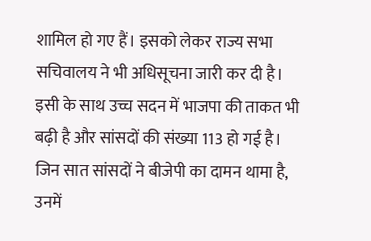शामिल हो गए हैं। इसको लेकर राज्य सभा सचिवालय ने भी अधिसूचना जारी कर दी है। इसी के साथ उच्च सदन में भाजपा की ताकत भी बढ़ी है और सांसदों की संख्या 113 हो गई है। जिन सात सांसदों ने बीजेपी का दामन थामा है, उनमें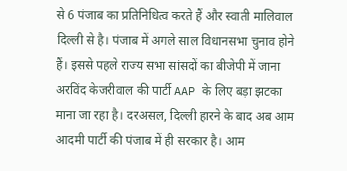से 6 पंजाब का प्रतिनिधित्व करते हैं और स्वाती मालिवाल दिल्ली से है। पंजाब में अगले साल विधानसभा चुनाव होने हैं। इससे पहले राज्य सभा सांसदों का बीजेपी में जाना अरविंद केजरीवाल की पार्टी AAP के लिए बड़ा झटका माना जा रहा है। दरअसल, दिल्ली हारने के बाद अब आम आदमी पार्टी की पंजाब में ही सरकार है। आम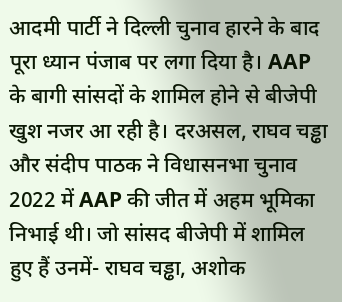आदमी पार्टी ने दिल्ली चुनाव हारने के बाद पूरा ध्यान पंजाब पर लगा दिया है। AAP के बागी सांसदों के शामिल होने से बीजेपी खुश नजर आ रही है। दरअसल, राघव चड्ढा और संदीप पाठक ने विधासनभा चुनाव 2022 में AAP की जीत में अहम भूमिका निभाई थी। जो सांसद बीजेपी में शामिल हुए हैं उनमें- राघव चड्ढा, अशोक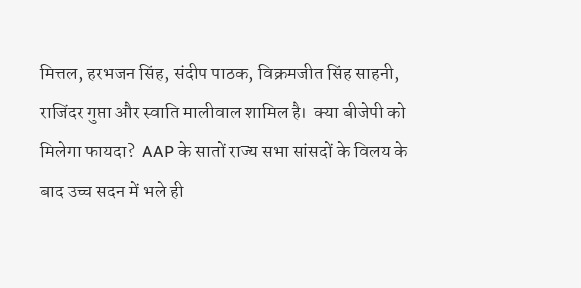मित्तल, हरभजन सिंह, संदीप पाठक, विक्रमजीत सिंह साहनी, राजिंदर गुप्ता और स्वाति मालीवाल शामिल है।  क्या बीजेपी को मिलेगा फायदा?  AAP के सातों राज्य सभा सांसदों के विलय के बाद उच्च सदन में भले ही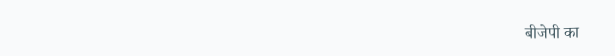बीजेपी का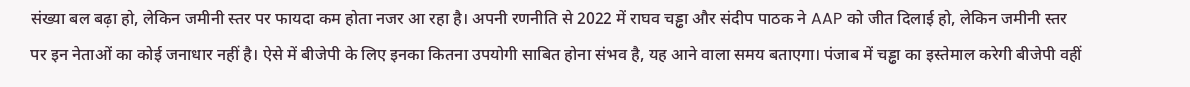संख्या बल बढ़ा हो, लेकिन जमीनी स्तर पर फायदा कम होता नजर आ रहा है। अपनी रणनीति से 2022 में राघव चड्ढा और संदीप पाठक ने AAP को जीत दिलाई हो, लेकिन जमीनी स्तर पर इन नेताओं का कोई जनाधार नहीं है। ऐसे में बीजेपी के लिए इनका कितना उपयोगी साबित होना संभव है, यह आने वाला समय बताएगा। पंजाब में चड्ढा का इस्तेमाल करेगी बीजेपी वहीं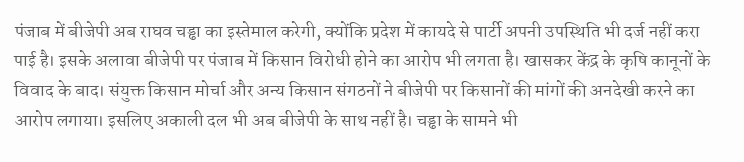पंजाब में बीजेपी अब राघव चड्ढा का इस्तेमाल करेगी, क्योंकि प्रदेश में कायदे से पार्टी अपनी उपस्थिति भी दर्ज नहीं करा पाई है। इसके अलावा बीजेपी पर पंजाब में किसान विरोधी होने का आरोप भी लगता है। खासकर केंद्र के कृषि कानूनों के विवाद के बाद। संयुक्त किसान मोर्चा और अन्य किसान संगठनों ने बीजेपी पर किसानों की मांगों की अनदेखी करने का आरोप लगाया। इसलिए अकाली दल भी अब बीजेपी के साथ नहीं है। चड्ढा के सामने भी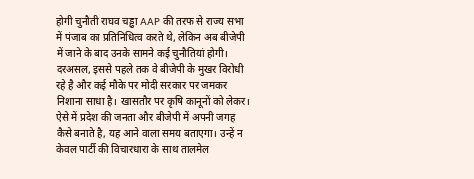होगी चुनौती राघव चड्ढा AAP की तरफ से राज्य सभा में पंजाब का प्रतिनिधित्व करते थे, लेकिन अब बीजेपी में जाने के बाद उनके सामने कई चुनौतियां होगी। दरअसल, इससे पहले तक वे बीजेपी के मुखर विरोधी रहे है और कई मौके पर मोदी सरकार पर जमकर निशाना साधा है। खासतौर पर कृषि कानूनों को लेकर। ऐसे में प्रदेश की जनता और बीजेपी में अपनी जगह कैसे बनाते है, यह आने वाला समय बताएगा। उन्हें न केवल पार्टी की विचारधारा के साथ तालमेल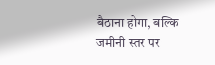बैठाना होगा, बल्कि जमीनी स्तर पर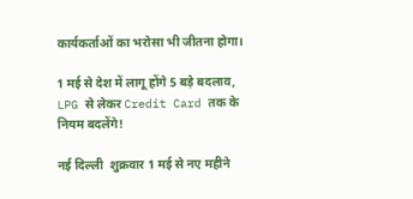कार्यकर्ताओं का भरोसा भी जीतना होगा।

1 मई से देश में लागू होंगे 5 बड़े बदलाव, LPG से लेकर Credit Card तक के नियम बदलेंगे!

नई दिल्ली  शुक्रवार 1 मई से नए महीने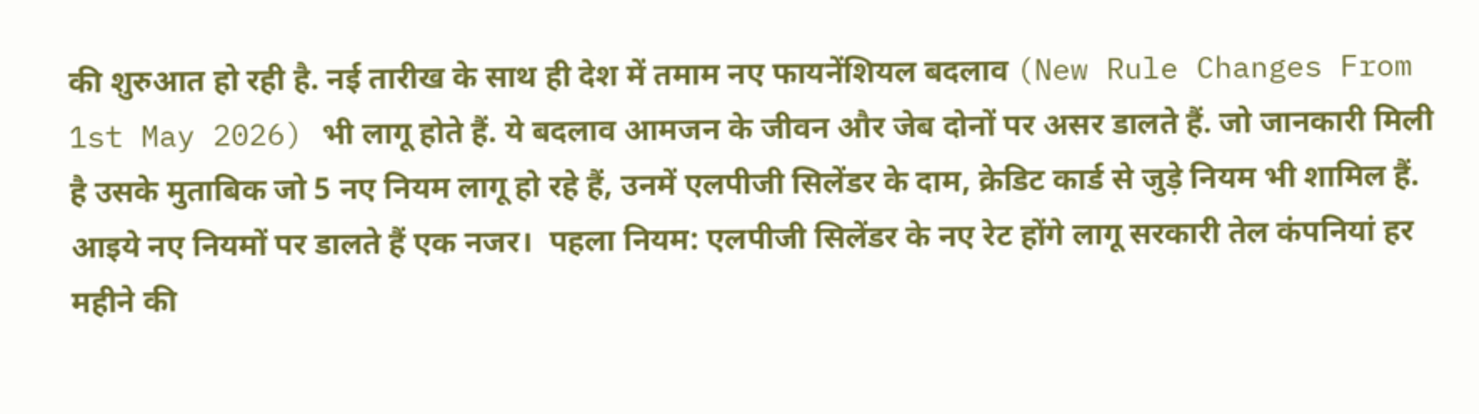की शुरुआत हो रही है. नई तारीख के साथ ही देश में तमाम नए फायनेंशियल बदलाव (New Rule Changes From 1st May 2026) भी लागू होते हैं. ये बदलाव आमजन के जीवन और जेब दोनों पर असर डालते हैं. जो जानकारी मिली है उसके मुताबिक जो 5 नए नियम लागू हो रहे हैं, उनमें एलपीजी सिलेंडर के दाम, क्रेडिट कार्ड से जुड़े नियम भी शामिल हैं. आइये नए नियमों पर डालते हैं एक नजर।  पहला नियम: एलपीजी सिलेंडर के नए रेट होंगे लागू सरकारी तेल कंपनियां हर महीने की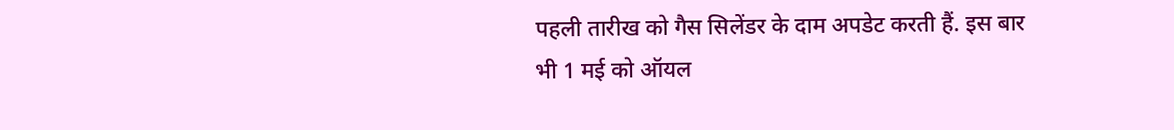पहली तारीख को गैस सिलेंडर के दाम अपडेट करती हैं. इस बार भी 1 मई को ऑयल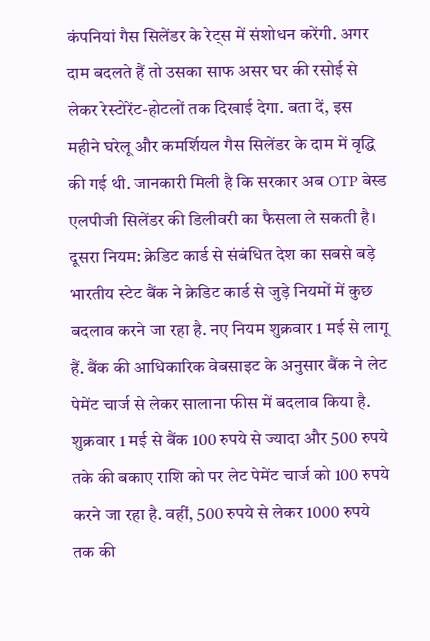कंपनियां गैस सिलेंडर के रेट्स में संशोधन करेंगी. अगर दाम बदलते हैं तो उसका साफ असर घर की रसोई से लेकर रेस्टोरेंट-होटलों तक दिखाई देगा. बता दें, इस महीने घरेलू और कमर्शियल गैस सिलेंडर के दाम में वृद्धि की गई थी. जानकारी मिली है कि सरकार अब OTP बेस्ड एलपीजी सिलेंडर की डिलीवरी का फैसला ले सकती है।  दूसरा नियम: क्रेडिट कार्ड से संबंधित देश का सबसे बड़े भारतीय स्टेट बैंक ने क्रेडिट कार्ड से जुड़े नियमों में कुछ बदलाव करने जा रहा है. नए नियम शुक्रवार 1 मई से लागू हैं. बैंक की आधिकारिक वेबसाइट के अनुसार बैंक ने लेट पेमेंट चार्ज से लेकर सालाना फीस में बदलाव किया है. शुक्रवार 1 मई से बैंक 100 रुपये से ज्यादा और 500 रुपये तके की बकाए राशि को पर लेट पेमेंट चार्ज को 100 रुपये करने जा रहा है. वहीं, 500 रुपये से लेकर 1000 रुपये तक की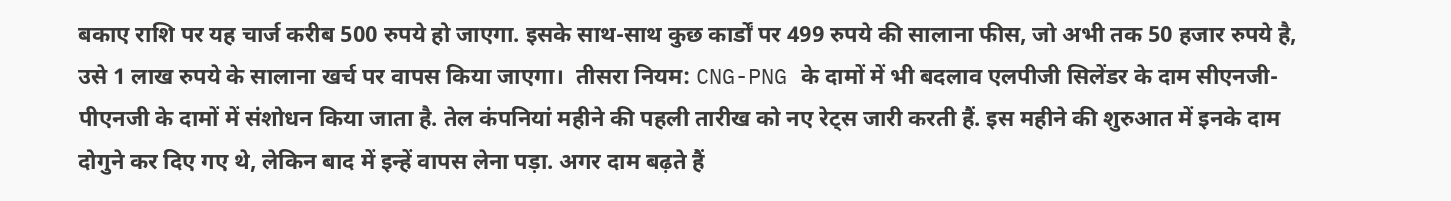बकाए राशि पर यह चार्ज करीब 500 रुपये हो जाएगा. इसके साथ-साथ कुछ कार्डों पर 499 रुपये की सालाना फीस, जो अभी तक 50 हजार रुपये है, उसे 1 लाख रुपये के सालाना खर्च पर वापस किया जाएगा।  तीसरा नियम: CNG-PNG के दामों में भी बदलाव एलपीजी सिलेंडर के दाम सीएनजी-पीएनजी के दामों में संशोधन किया जाता है. तेल कंपनियां महीने की पहली तारीख को नए रेट्स जारी करती हैं. इस महीने की शुरुआत में इनके दाम दोगुने कर दिए गए थे, लेकिन बाद में इन्हें वापस लेना पड़ा. अगर दाम बढ़ते हैं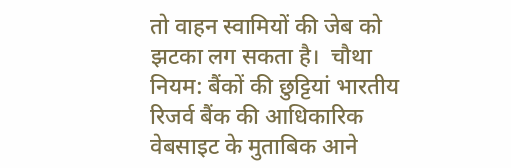तो वाहन स्वामियों की जेब को झटका लग सकता है।  चौथा नियम: बैंकों की छुट्टियां भारतीय रिजर्व बैंक की आधिकारिक वेबसाइट के मुताबिक आने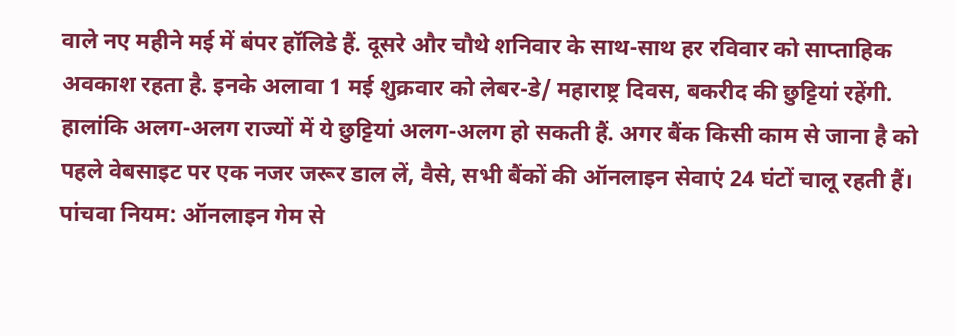वाले नए महीने मई में बंपर हॉलिडे हैं. दूसरे और चौथे शनिवार के साथ-साथ हर रविवार को साप्ताहिक अवकाश रहता है. इनके अलावा 1 मई शुक्रवार को लेबर-डे/ महाराष्ट्र दिवस, बकरीद की छुट्टियां रहेंगी. हालांकि अलग-अलग राज्यों में ये छुट्टियां अलग-अलग हो सकती हैं. अगर बैंक किसी काम से जाना है को पहले वेबसाइट पर एक नजर जरूर डाल लें, वैसे, सभी बैंकों की ऑनलाइन सेवाएं 24 घंटों चालू रहती हैं।  पांचवा नियम: ऑनलाइन गेम से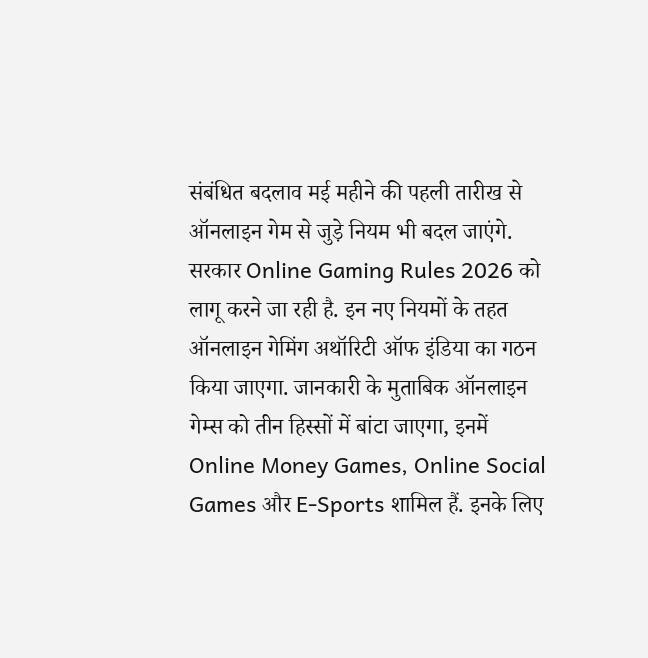संबंधित बदलाव मई महीने की पहली तारीख से ऑनलाइन गेम से जुड़े नियम भी बदल जाएंगे. सरकार Online Gaming Rules 2026 को लागू करने जा रही है. इन नए नियमों के तहत ऑनलाइन गेमिंग अथॉरिटी ऑफ इंडिया का गठन किया जाएगा. जानकारी के मुताबिक ऑनलाइन गेम्स को तीन हिस्सों में बांटा जाएगा, इनमें Online Money Games, Online Social Games और E-Sports शामिल हैं. इनके लिए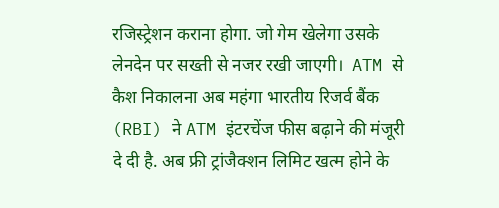रजिस्ट्रेशन कराना होगा. जो गेम खेलेगा उसके लेनदेन पर सख्ती से नजर रखी जाएगी।  ATM से कैश निकालना अब महंगा भारतीय रिजर्व बैंक (RBI) ने ATM इंटरचेंज फीस बढ़ाने की मंजूरी दे दी है. अब फ्री ट्रांजैक्शन लिमिट खत्म होने के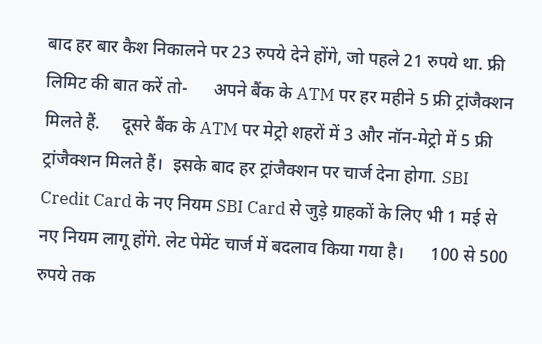बाद हर बार कैश निकालने पर 23 रुपये देने होंगे, जो पहले 21 रुपये था. फ्री लिमिट की बात करें तो-      अपने बैंक के ATM पर हर महीने 5 फ्री ट्रांजैक्शन मिलते हैं.     दूसरे बैंक के ATM पर मेट्रो शहरों में 3 और नॉन-मेट्रो में 5 फ्री ट्रांजैक्शन मिलते हैं।  इसके बाद हर ट्रांजैक्शन पर चार्ज देना होगा. SBI Credit Card के नए नियम SBI Card से जुड़े ग्राहकों के लिए भी 1 मई से नए नियम लागू होंगे. लेट पेमेंट चार्ज में बदलाव किया गया है।      100 से 500 रुपये तक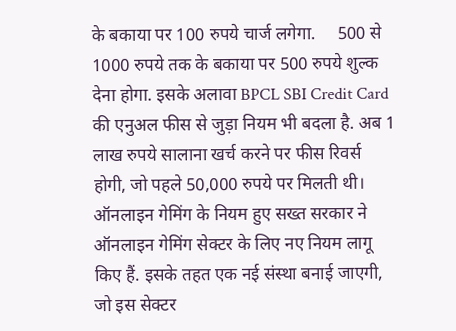के बकाया पर 100 रुपये चार्ज लगेगा.     500 से 1000 रुपये तक के बकाया पर 500 रुपये शुल्क देना होगा. इसके अलावा BPCL SBI Credit Card की एनुअल फीस से जुड़ा नियम भी बदला है. अब 1 लाख रुपये सालाना खर्च करने पर फीस रिवर्स होगी, जो पहले 50,000 रुपये पर मिलती थी।  ऑनलाइन गेमिंग के नियम हुए सख्त सरकार ने ऑनलाइन गेमिंग सेक्टर के लिए नए नियम लागू किए हैं. इसके तहत एक नई संस्था बनाई जाएगी, जो इस सेक्टर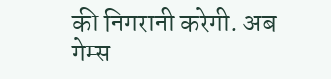की निगरानी करेगी. अब गेम्स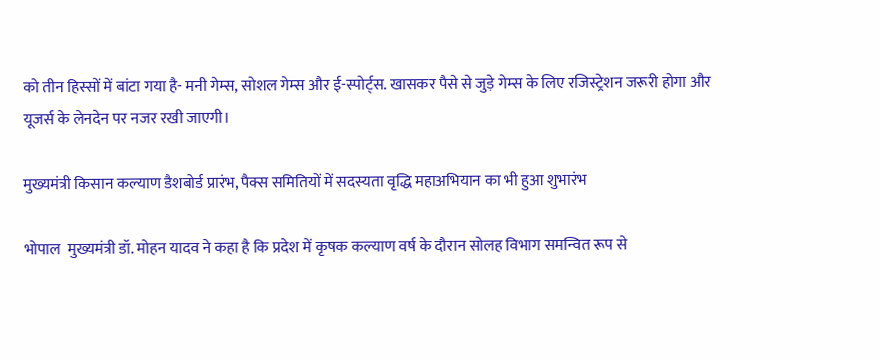को तीन हिस्सों में बांटा गया है- मनी गेम्स, सोशल गेम्स और ई-स्पोर्ट्स. खासकर पैसे से जुड़े गेम्स के लिए रजिस्ट्रेशन जरूरी होगा और यूजर्स के लेनदेन पर नजर रखी जाएगी।

मुख्यमंत्री किसान कल्याण डैशबोर्ड प्रारंभ, पैक्स समितियों में सदस्यता वृद्धि महाअभियान का भी हुआ शुभारंभ

भोपाल  मुख्यमंत्री डॉ. मोहन यादव ने कहा है कि प्रदेश में कृषक कल्याण वर्ष के दौरान सोलह विभाग समन्वित रूप से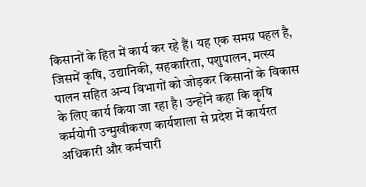किसानों के हित में कार्य कर रहे हैं। यह एक समग्र पहल है, जिसमें कृषि, उद्यानिकी, सहकारिता, पशुपालन, मत्स्य पालन सहित अन्य विभागों को जोड़कर किसानों के विकास के लिए कार्य किया जा रहा है। उन्होंने कहा कि कृषि कर्मयोगी उन्मुखीकरण कार्यशाला से प्रदेश में कार्यरत अधिकारी और कर्मचारी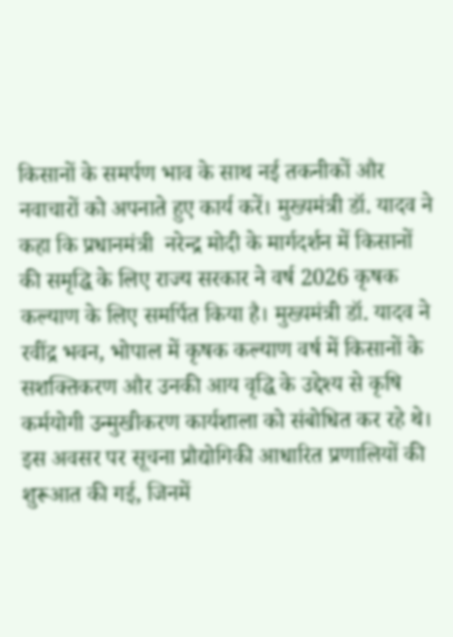किसानों के समर्पण भाव के साथ नई तकनीकों और नवाचारों को अपनाते हुए कार्य करें। मुख्यमंत्री डॉ. यादव ने कहा कि प्रधानमंत्री  नरेन्द्र मोदी के मार्गदर्शन में किसानों की समृद्धि के लिए राज्य सरकार ने वर्ष 2026 कृषक कल्याण के लिए समर्पित किया है। मुख्यमंत्री डॉ. यादव ने रवींद्र भवन, भोपाल में कृषक कल्याण वर्ष में किसानों के सशक्तिकरण और उनकी आय वृद्धि के उद्देश्य से कृषि कर्मयोगी उन्मुखीकरण कार्यशाला को संबोधित कर रहे थे। इस अवसर पर सूचना प्रौद्योगिकी आधारित प्रणालियों की शुरूआत की गई, जिनमें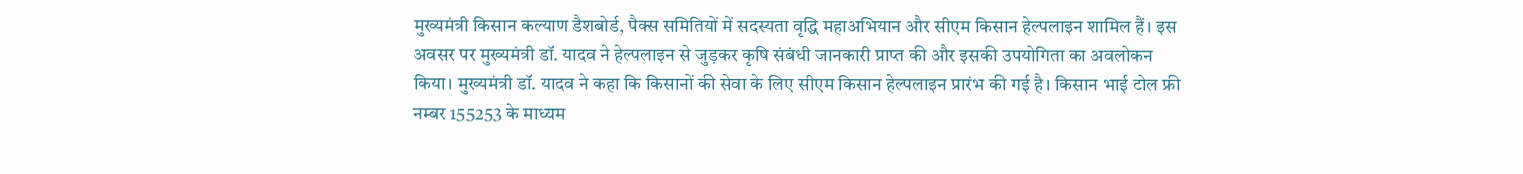मुख्यमंत्री किसान कल्याण डैशबोर्ड, पैक्स समितियों में सदस्यता वृद्धि महाअभियान और सीएम किसान हेल्पलाइन शामिल हैं। इस अवसर पर मुख्यमंत्री डॉ. यादव ने हेल्पलाइन से जुड़कर कृषि संबंधी जानकारी प्राप्त की और इसकी उपयोगिता का अवलोकन किया। मुख्यमंत्री डॉ. यादव ने कहा कि किसानों की सेवा के लिए सीएम किसान हेल्पलाइन प्रारंभ की गई है। किसान भाई टोल फ्री नम्बर 155253 के माध्यम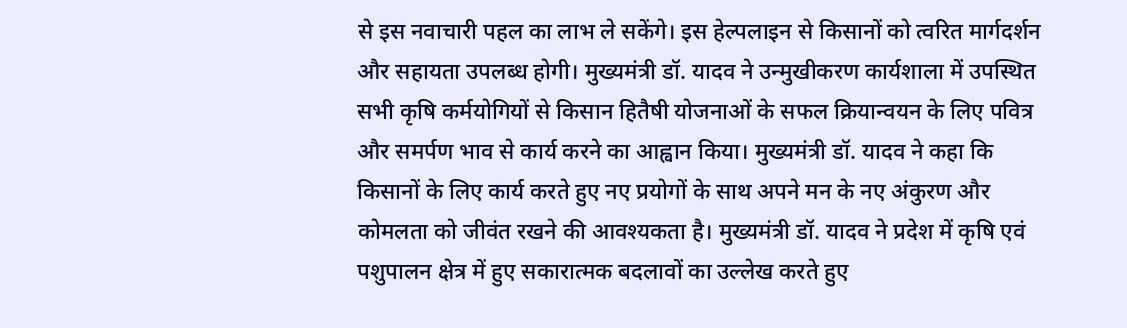से इस नवाचारी पहल का लाभ ले सकेंगे। इस हेल्पलाइन से किसानों को त्वरित मार्गदर्शन और सहायता उपलब्ध होगी। मुख्यमंत्री डॉ. यादव ने उन्मुखीकरण कार्यशाला में उपस्थित सभी कृषि कर्मयोगियों से किसान हितैषी योजनाओं के सफल क्रियान्वयन के लिए पवित्र और समर्पण भाव से कार्य करने का आह्वान किया। मुख्यमंत्री डॉ. यादव ने कहा कि किसानों के लिए कार्य करते हुए नए प्रयोगों के साथ अपने मन के नए अंकुरण और कोमलता को जीवंत रखने की आवश्यकता है। मुख्यमंत्री डॉ. यादव ने प्रदेश में कृषि एवं पशुपालन क्षेत्र में हुए सकारात्मक बदलावों का उल्लेख करते हुए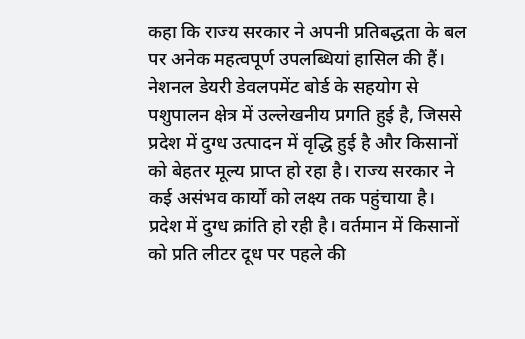कहा कि राज्य सरकार ने अपनी प्रतिबद्धता के बल पर अनेक महत्वपूर्ण उपलब्धियां हासिल की हैं। नेशनल डेयरी डेवलपमेंट बोर्ड के सहयोग से पशुपालन क्षेत्र में उल्लेखनीय प्रगति हुई है, जिससे प्रदेश में दुग्ध उत्पादन में वृद्धि हुई है और किसानों को बेहतर मूल्य प्राप्त हो रहा है। राज्य सरकार ने कई असंभव कार्यों को लक्ष्य तक पहुंचाया है। प्रदेश में दुग्ध क्रांति हो रही है। वर्तमान में किसानों को प्रति लीटर दूध पर पहले की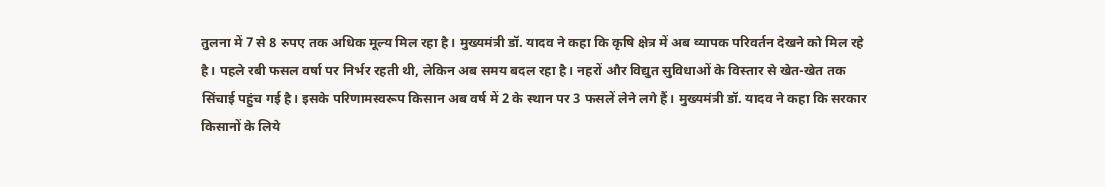तुलना में 7 से 8 रुपए तक अधिक मूल्य मिल रहा है। मुख्यमंत्री डॉ. यादव ने कहा कि कृषि क्षेत्र में अब व्यापक परिवर्तन देखने को मिल रहे है। पहले रबी फसल वर्षा पर निर्भर रहती थी, लेकिन अब समय बदल रहा है। नहरों और विद्युत सुविधाओं के विस्तार से खेत-खेत तक सिंचाई पहुंच गई है। इसके परिणामस्वरूप किसान अब वर्ष में 2 के स्थान पर 3 फसलें लेने लगे हैं। मुख्यमंत्री डॉ. यादव ने कहा कि सरकार किसानों के लिये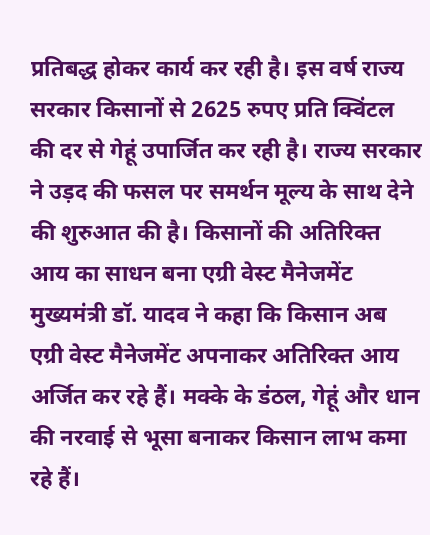प्रतिबद्ध होकर कार्य कर रही है। इस वर्ष राज्य सरकार किसानों से 2625 रुपए प्रति क्विंटल की दर से गेहूं उपार्जित कर रही है। राज्य सरकार ने उड़द की फसल पर समर्थन मूल्य के साथ देने की शुरुआत की है। किसानों की अतिरिक्त आय का साधन बना एग्री वेस्ट मैनेजमेंट मुख्यमंत्री डॉ. यादव ने कहा कि किसान अब एग्री वेस्ट मैनेजमेंट अपनाकर अतिरिक्त आय अर्जित कर रहे हैं। मक्के के डंठल, गेहूं और धान की नरवाई से भूसा बनाकर किसान लाभ कमा रहे हैं।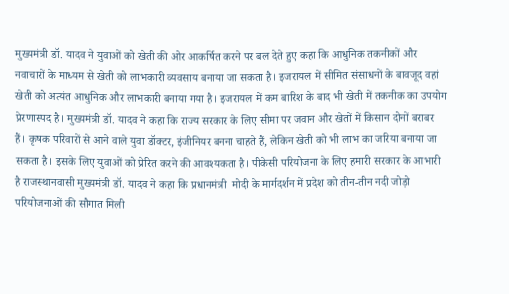मुख्यमंत्री डॉ. यादव ने युवाओं को खेती की ओर आकर्षित करने पर बल देते हुए कहा कि आधुनिक तकनीकों और नवाचारों के माध्यम से खेती को लाभकारी व्यवसाय बनाया जा सकता है। इजरायल में सीमित संसाधनों के बावजूद वहां खेती को अत्यंत आधुनिक और लाभकारी बनाया गया है। इजरायल में कम बारिश के बाद भी खेती में तकनीक का उपयोग प्रेरणास्पद है। मुख्यमंत्री डॉ. यादव ने कहा कि राज्य सरकार के लिए सीमा पर जवान और खेतों में किसान दोनों बराबर हैं। कृषक परिवारों से आने वाले युवा डॉक्टर, इंजीनियर बनना चाहते हैं, लेकिन खेती को भी लाभ का जरिया बनाया जा सकता है। इसके लिए युवाओं को प्रेरित करने की आवश्यकता है। पीकेसी परियोजना के लिए हमारी सरकार के आभारी है राजस्थानवासी मुख्यमंत्री डॉ. यादव ने कहा कि प्रधानमंत्री  मोदी के मार्गदर्शन में प्रदेश को तीन-तीन नदी जोड़ो परियोजनाओं की सौगात मिली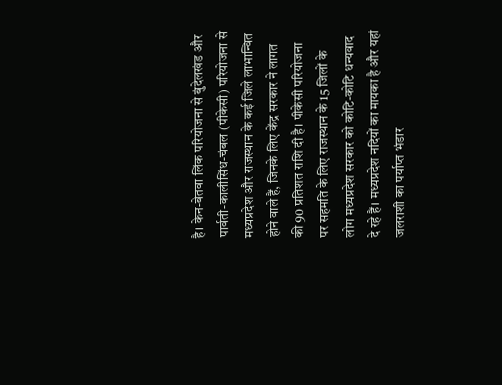है। केन-बेतवा लिंक परियोजना से बुंदेलखंड और पार्वती-कालीसिंध-चंबल (पीकेसी) परियोजना से मध्यप्रदेश और राजस्थान के कई जिले लाभान्वित होने वाले हैं, जिनके लिए केंद्र सरकार ने लागत की 90 प्रतिशत राशि दी है। पीकेसी परियोजना पर सहमति के लिए राजस्थान के 15 जिलों के लोग मध्यप्रदेश सरकार को कोटि-कोटि धन्यवाद दे रहे हैं। मध्यप्रदेश नदियों का मायका है और यहां जलराशी का पर्याप्त भंडार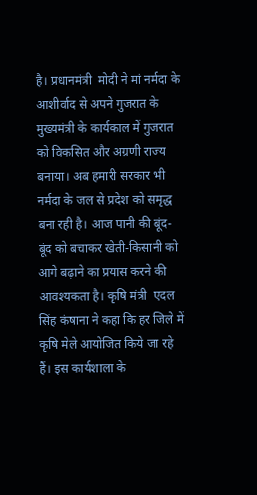है। प्रधानमंत्री  मोदी ने मां नर्मदा के आशीर्वाद से अपने गुजरात के मुख्यमंत्री के कार्यकाल में गुजरात को विकसित और अग्रणी राज्य बनाया। अब हमारी सरकार भी नर्मदा के जल से प्रदेश को समृद्ध बना रही है। आज पानी की बूंद-बूंद को बचाकर खेती-किसानी को आगे बढ़ाने का प्रयास करने की आवश्यकता है। कृषि मंत्री  एदल सिंह कंषाना ने कहा कि हर जिले में कृषि मेले आयोजित किये जा रहे हैं। इस कार्यशाला के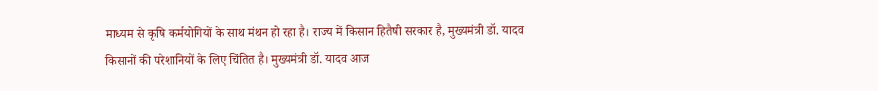माध्यम से कृषि कर्मयोगियों के साथ मंथन हो रहा है। राज्य में किसान हितैषी सरकार है, मुख्यमंत्री डॉ. यादव किसानों की परेशानियों के लिए चिंतित है। मुख्यमंत्री डॉ. यादव आज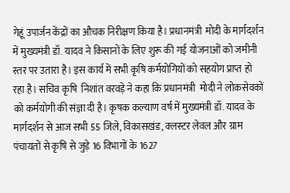गेहूं उपार्जन केंद्रों का औचक निरीक्षण किया है। प्रधानमंत्री  मोदी के मार्गदर्शन में मुख्यमंत्री डॉ. यादव ने किसानों के लिए शुरू की गई योजनाओं को जमीनी स्तर पर उतारा है। इस कार्य में सभी कृषि कर्मयोगियों को सहयोग प्राप्त हो रहा है। सचिव कृषि  निशांत वरवड़े ने कहा कि प्रधानमंत्री  मोदी ने लोकसेवकों को कर्मयोगी की संज्ञा दी है। कृषक कल्याण वर्ष में मुख्यमंत्री डॉ. यादव के मार्गदर्शन से आज सभी 55 जिले, विकासखंड, क्लस्टर लेवल और ग्राम पंचायतों से कृषि से जुड़े 16 विभागों के 1627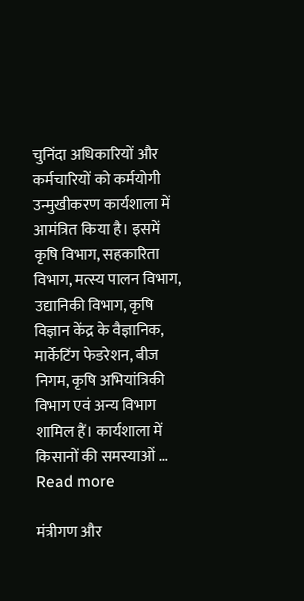चुनिंदा अधिकारियों और कर्मचारियों को कर्मयोगी उन्मुखीकरण कार्यशाला में आमंत्रित किया है। इसमें कृषि विभाग, सहकारिता विभाग, मत्स्य पालन विभाग, उद्यानिकी विभाग, कृषि विज्ञान केंद्र के वैज्ञानिक, मार्केटिंग फेडरेशन, बीज निगम, कृषि अभियांत्रिकी विभाग एवं अन्य विभाग शामिल हैं। कार्यशाला में किसानों की समस्याओं … Read more

मंत्रीगण और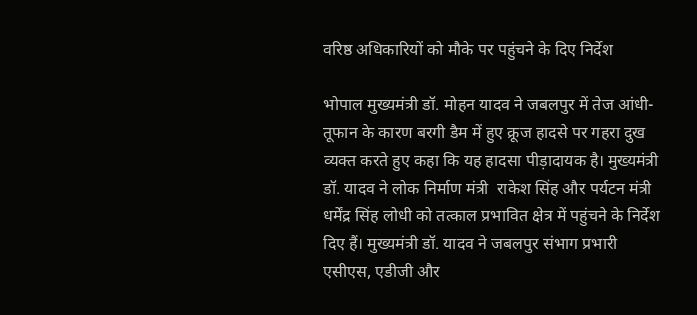वरिष्ठ अधिकारियों को मौके पर पहुंचने के दिए निर्देश

भोपाल मुख्यमंत्री डॉ. मोहन यादव ने जबलपुर में तेज आंधी-तूफान के कारण बरगी डैम में हुए क्रूज हादसे पर गहरा दुख व्यक्त करते हुए कहा कि यह हादसा पीड़ादायक है। मुख्यमंत्री डॉ. यादव ने लोक निर्माण मंत्री  राकेश सिंह और पर्यटन मंत्री  धर्मेंद्र सिंह लोधी को तत्काल प्रभावित क्षेत्र में पहुंचने के निर्देश दिए हैं। मुख्यमंत्री डॉ. यादव ने जबलपुर संभाग प्रभारी एसीएस, एडीजी और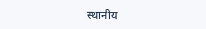स्थानीय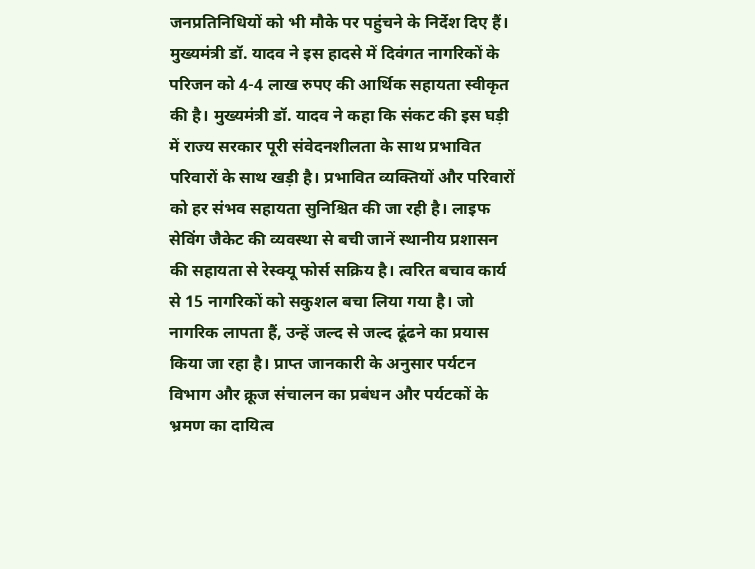जनप्रतिनिधियों को भी मौके पर पहुंचने के निर्देश दिए हैं। मुख्यमंत्री डॉ. यादव ने इस हादसे में दिवंगत नागरिकों के परिजन को 4-4 लाख रुपए की आर्थिक सहायता स्वीकृत की है। मुख्यमंत्री डॉ. यादव ने कहा कि संकट की इस घड़ी में राज्य सरकार पूरी संवेदनशीलता के साथ प्रभावित परिवारों के साथ खड़ी है। प्रभावित व्यक्तियों और परिवारों को हर संभव सहायता सुनिश्चित की जा रही है। लाइफ सेविंग जैकेट की व्यवस्था से बची जानें स्थानीय प्रशासन की सहायता से रेस्क्यू फोर्स सक्रिय है। त्वरित बचाव कार्य से 15 नागरिकों को सकुशल बचा लिया गया है। जो नागरिक लापता हैं, उन्हें जल्द से जल्द ढूंढने का प्रयास किया जा रहा है। प्राप्त जानकारी के अनुसार पर्यटन विभाग और क्रूज संचालन का प्रबंधन और पर्यटकों के भ्रमण का दायित्व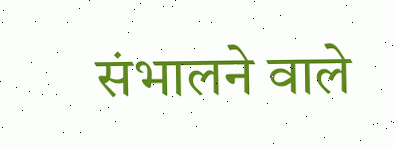संभालने वाले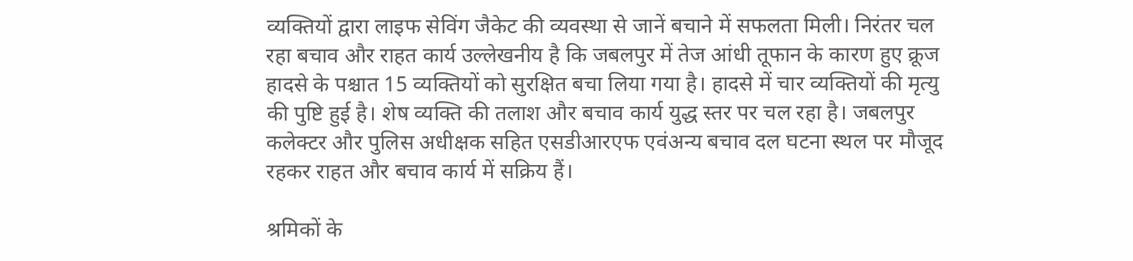व्यक्तियों द्वारा लाइफ सेविंग जैकेट की व्यवस्था से जानें बचाने में सफलता मिली। निरंतर चल रहा बचाव और राहत कार्य उल्लेखनीय है कि जबलपुर में तेज आंधी तूफान के कारण हुए क्रूज हादसे के पश्चात 15 व्यक्तियों को सुरक्षित बचा लिया गया है। हादसे में चार व्यक्तियों की मृत्यु की पुष्टि हुई है। शेष व्यक्ति की तलाश और बचाव कार्य युद्ध स्तर पर चल रहा है। जबलपुर कलेक्टर और पुलिस अधीक्षक सहित एसडीआरएफ एवंअन्य बचाव दल घटना स्थल पर मौजूद रहकर राहत और बचाव कार्य में सक्रिय हैं।

श्रमिकों के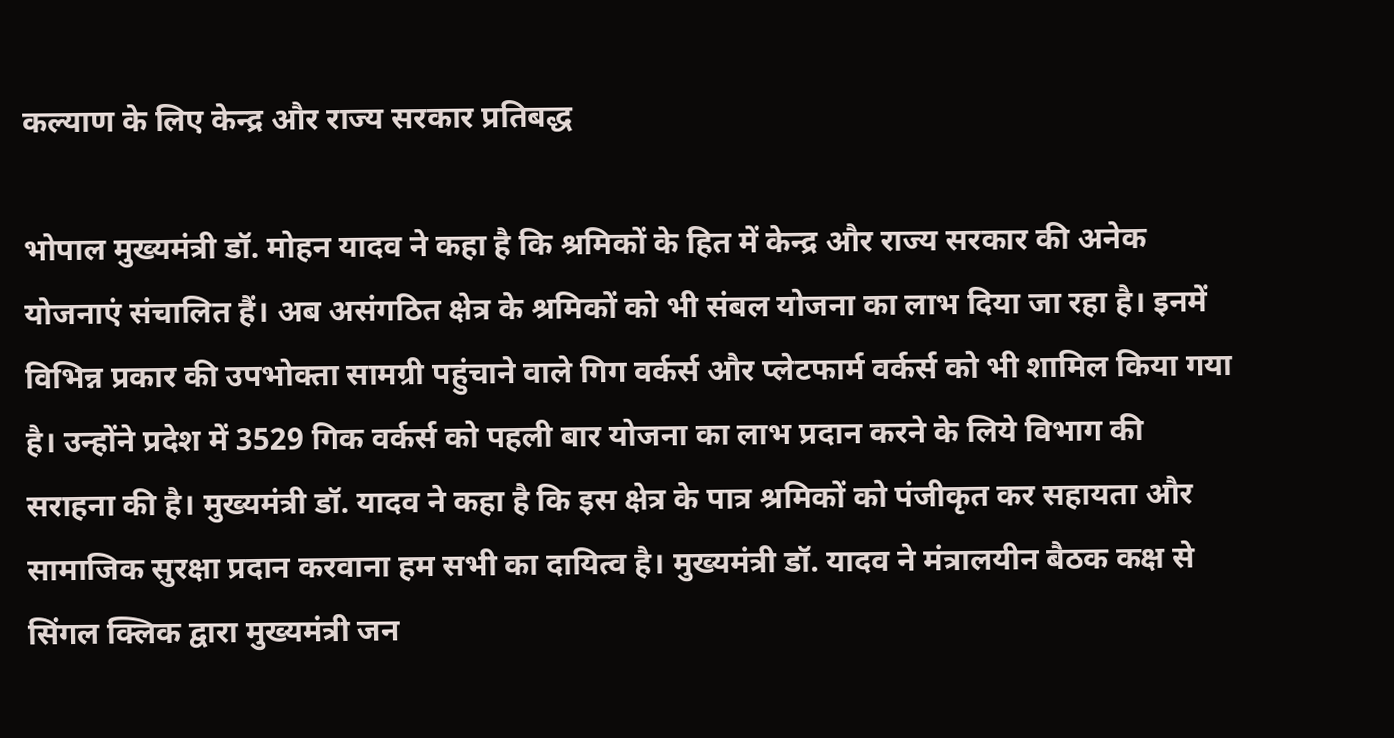कल्याण के लिए केन्द्र और राज्य सरकार प्रतिबद्ध

भोपाल मुख्यमंत्री डॉ. मोहन यादव ने कहा है कि श्रमिकों के हित में केन्द्र और राज्य सरकार की अनेक योजनाएं संचालित हैं। अब असंगठित क्षेत्र के श्रमिकों को भी संबल योजना का लाभ दिया जा रहा है। इनमें विभिन्न प्रकार की उपभोक्ता सामग्री पहुंचाने वाले गिग वर्कर्स और प्लेटफार्म वर्कर्स को भी शामिल किया गया है। उन्होंने प्रदेश में 3529 गिक वर्कर्स को पहली बार योजना का लाभ प्रदान करने के लिये विभाग की सराहना की है। मुख्यमंत्री डॉ. यादव ने कहा है कि इस क्षेत्र के पात्र श्रमिकों को पंजीकृत कर सहायता और सामाजिक सुरक्षा प्रदान करवाना हम सभी का दायित्व है। मुख्यमंत्री डॉ. यादव ने मंत्रालयीन बैठक कक्ष से सिंगल क्लिक द्वारा मुख्यमंत्री जन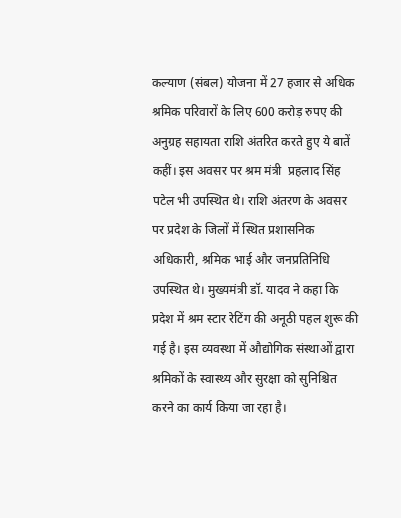कल्याण (संबल) योजना में 27 हजार से अधिक श्रमिक परिवारों के लिए 600 करोड़ रुपए की अनुग्रह सहायता राशि अंतरित करते हुए ये बातें कहीं। इस अवसर पर श्रम मंत्री  प्रहलाद सिंह पटेल भी उपस्थित थे। राशि अंतरण के अवसर पर प्रदेश के जिलों में स्थित प्रशासनिक अधिकारी, श्रमिक भाई और जनप्रतिनिधि उपस्थित थे। मुख्यमंत्री डॉ. यादव ने कहा कि प्रदेश में श्रम स्टार रेटिंग की अनूठी पहल शुरू की गई है। इस व्यवस्था में औद्योगिक संस्थाओं द्वारा श्रमिकों के स्वास्थ्य और सुरक्षा को सुनिश्चित करने का कार्य किया जा रहा है।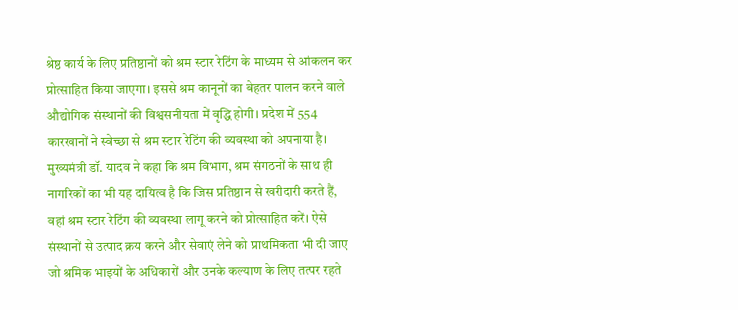श्रेष्ठ कार्य के लिए प्रतिष्ठानों को श्रम स्टार रेटिंग के माध्यम से आंकलन कर प्रोत्साहित किया जाएगा। इससे श्रम कानूनों का बेहतर पालन करने वाले औद्योगिक संस्थानों की विश्वसनीयता में वृद्धि होगी। प्रदेश में 554 कारखानों ने स्वेच्छा से श्रम स्टार रेटिंग की व्यवस्था को अपनाया है। मुख्यमंत्री डॉ. यादव ने कहा कि श्रम विभाग, श्रम संगठनों के साथ ही नागरिकों का भी यह दायित्व है कि जिस प्रतिष्ठान से खरीदारी करते हैं, वहां श्रम स्टार रेटिंग की व्यवस्था लागू करने को प्रोत्साहित करें। ऐसे संस्थानों से उत्पाद क्रय करने और सेवाएं लेने को प्राथमिकता भी दी जाए जो श्रमिक भाइयों के अधिकारों और उनके कल्याण के लिए तत्पर रहते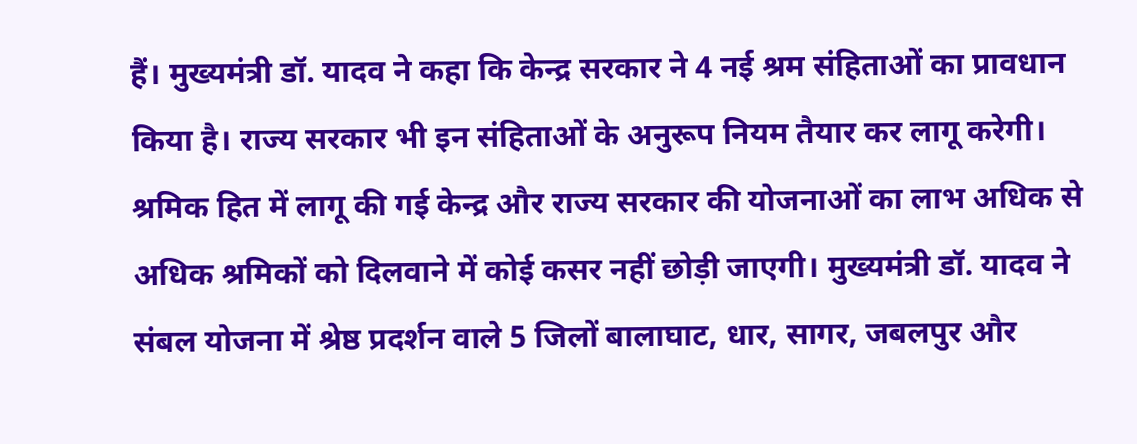हैं। मुख्यमंत्री डॉ. यादव ने कहा कि केन्द्र सरकार ने 4 नई श्रम संहिताओं का प्रावधान किया है। राज्य सरकार भी इन संहिताओं के अनुरूप नियम तैयार कर लागू करेगी। श्रमिक हित में लागू की गई केन्द्र और राज्य सरकार की योजनाओं का लाभ अधिक से अधिक श्रमिकों को दिलवाने में कोई कसर नहीं छोड़ी जाएगी। मुख्यमंत्री डॉ. यादव ने संबल योजना में श्रेष्ठ प्रदर्शन वाले 5 जिलों बालाघाट, धार, सागर, जबलपुर और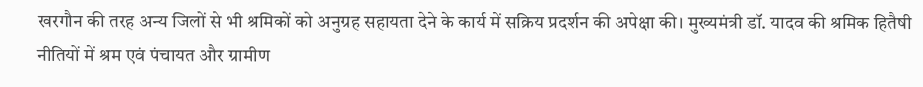खरगौन की तरह अन्य जिलों से भी श्रमिकों को अनुग्रह सहायता देने के कार्य में सक्रिय प्रदर्शन की अपेक्षा की। मुख्यमंत्री डॉ. यादव की श्रमिक हितैषी नीतियों में श्रम एवं पंचायत और ग्रामीण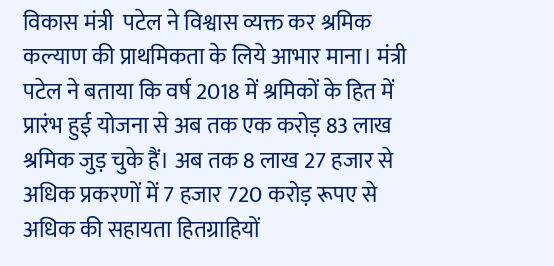विकास मंत्री  पटेल ने विश्वास व्यक्त कर श्रमिक कल्याण की प्राथमिकता के लिये आभार माना। मंत्री  पटेल ने बताया कि वर्ष 2018 में श्रमिकों के हित में प्रारंभ हुई योजना से अब तक एक करोड़ 83 लाख श्रमिक जुड़ चुके हैं। अब तक 8 लाख 27 हजार से अधिक प्रकरणों में 7 हजार 720 करोड़ रूपए से अधिक की सहायता हितग्राहियों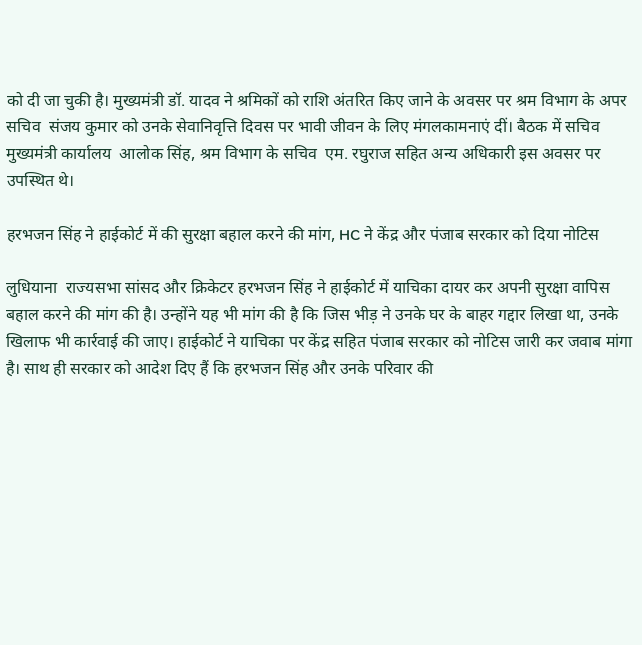को दी जा चुकी है। मुख्यमंत्री डॉ. यादव ने श्रमिकों को राशि अंतरित किए जाने के अवसर पर श्रम विभाग के अपर सचिव  संजय कुमार को उनके सेवानिवृत्ति दिवस पर भावी जीवन के लिए मंगलकामनाएं दीं। बैठक में सचिव मुख्यमंत्री कार्यालय  आलोक सिंह, श्रम विभाग के सचिव  एम. रघुराज सहित अन्य अधिकारी इस अवसर पर उपस्थित थे।

हरभजन सिंह ने हाईकोर्ट में की सुरक्षा बहाल करने की मांग, HC ने केंद्र और पंजाब सरकार को दिया नोटिस

लुधियाना  राज्यसभा सांसद और क्रिकेटर हरभजन सिंह ने हाईकोर्ट में याचिका दायर कर अपनी सुरक्षा वापिस बहाल करने की मांग की है। उन्होंने यह भी मांग की है कि जिस भीड़ ने उनके घर के बाहर गद्दार लिखा था, उनके खिलाफ भी कार्रवाई की जाए। हाईकोर्ट ने याचिका पर केंद्र सहित पंजाब सरकार को नोटिस जारी कर जवाब मांगा है। साथ ही सरकार को आदेश दिए हैं कि हरभजन सिंह और उनके परिवार की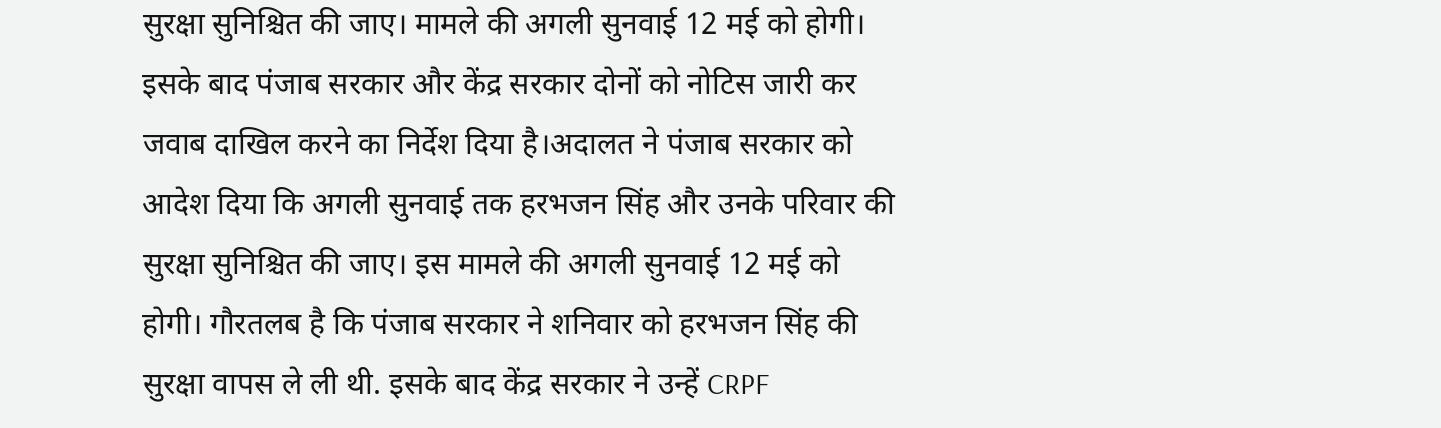सुरक्षा सुनिश्चित की जाए। मामले की अगली सुनवाई 12 मई को होगी।  इसके बाद पंजाब सरकार और केंद्र सरकार दोनों को नोटिस जारी कर जवाब दाखिल करने का निर्देश दिया है।अदालत ने पंजाब सरकार को आदेश दिया कि अगली सुनवाई तक हरभजन सिंह और उनके परिवार की सुरक्षा सुनिश्चित की जाए। इस मामले की अगली सुनवाई 12 मई को होगी। गौरतलब है कि पंजाब सरकार ने शनिवार को हरभजन सिंह की सुरक्षा वापस ले ली थी. इसके बाद केंद्र सरकार ने उन्हें CRPF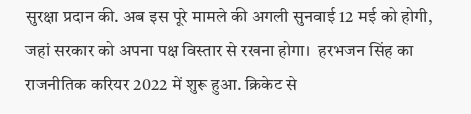सुरक्षा प्रदान की. अब इस पूरे मामले की अगली सुनवाई 12 मई को होगी, जहां सरकार को अपना पक्ष विस्तार से रखना होगा।  हरभजन सिंह का राजनीतिक करियर 2022 में शुरू हुआ. क्रिकेट से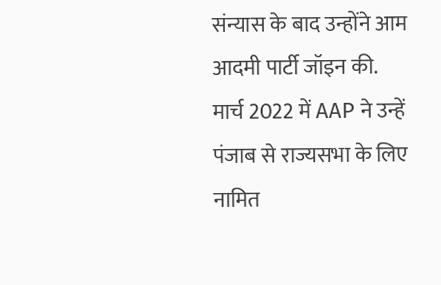संन्यास के बाद उन्होंने आम आदमी पार्टी जॉइन की. मार्च 2022 में AAP ने उन्हें पंजाब से राज्यसभा के लिए नामित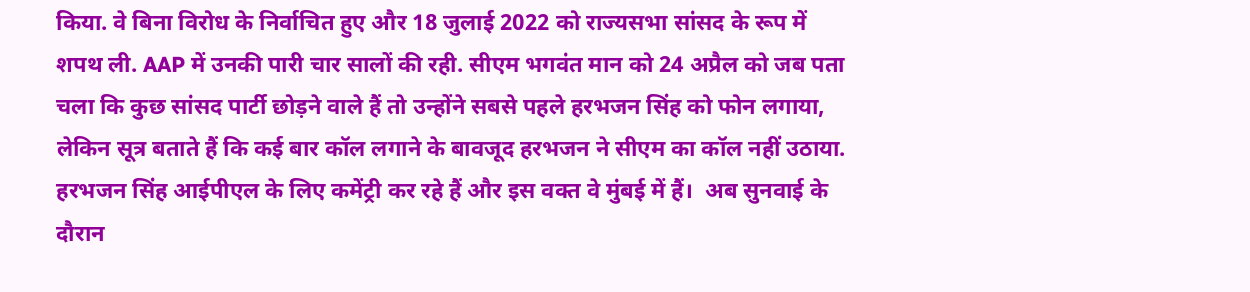किया. वे बिना विरोध के निर्वाचित हुए और 18 जुलाई 2022 को राज्यसभा सांसद के रूप में शपथ ली. AAP में उनकी पारी चार सालों की रही. सीएम भगवंत मान को 24 अप्रैल को जब पता चला कि कुछ सांसद पार्टी छोड़ने वाले हैं तो उन्होंने सबसे पहले हरभजन सिंह को फोन लगाया, लेकिन सूत्र बताते हैं कि कई बार कॉल लगाने के बावजूद हरभजन ने सीएम का कॉल नहीं उठाया. हरभजन सिंह आईपीएल के लिए कमेंट्री कर रहे हैं और इस वक्त वे मुंबई में हैं।  अब सुनवाई के दौरान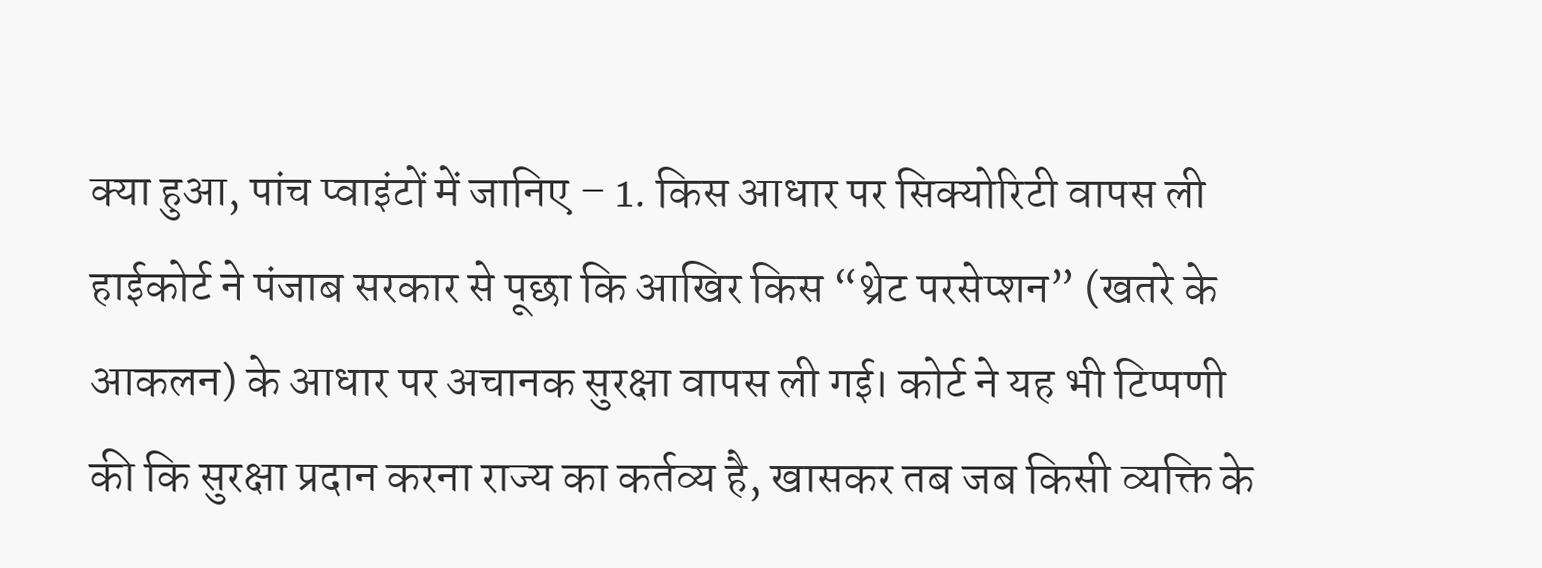क्या हुआ, पांच प्वाइंटों में जानिए – 1. किस आधार पर सिक्योरिटी वापस ली हाईकोर्ट ने पंजाब सरकार से पूछा कि आखिर किस “थ्रेट परसेप्शन” (खतरे के आकलन) के आधार पर अचानक सुरक्षा वापस ली गई। कोर्ट ने यह भी टिप्पणी की कि सुरक्षा प्रदान करना राज्य का कर्तव्य है, खासकर तब जब किसी व्यक्ति के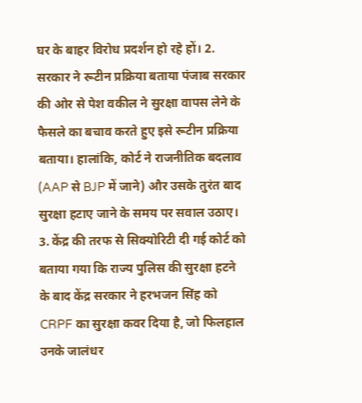घर के बाहर विरोध प्रदर्शन हो रहे हों। 2. सरकार ने रूटीन प्रक्रिया बताया पंजाब सरकार की ओर से पेश वकील ने सुरक्षा वापस लेने के फैसले का बचाव करते हुए इसे रूटीन प्रक्रिया बताया। हालांकि, कोर्ट ने राजनीतिक बदलाव (AAP से BJP में जाने) और उसके तुरंत बाद सुरक्षा हटाए जाने के समय पर सवाल उठाए। 3. केंद्र की तरफ से सिक्योरिटी दी गई कोर्ट को बताया गया कि राज्य पुलिस की सुरक्षा हटने के बाद केंद्र सरकार ने हरभजन सिंह को CRPF का सुरक्षा कवर दिया है, जो फिलहाल उनके जालंधर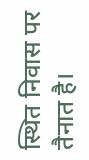स्थित निवास पर तैनात है।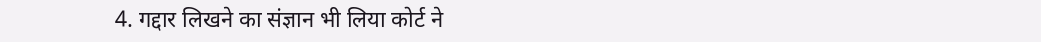4. गद्दार लिखने का संज्ञान भी लिया कोर्ट ने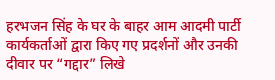हरभजन सिंह के घर के बाहर आम आदमी पार्टी कार्यकर्ताओं द्वारा किए गए प्रदर्शनों और उनकी दीवार पर “गद्दार” लिखे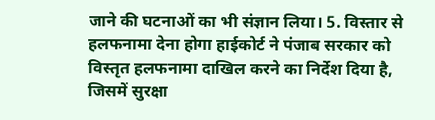जाने की घटनाओं का भी संज्ञान लिया। 5. विस्तार से हलफनामा देना होगा हाईकोर्ट ने पंजाब सरकार को विस्तृत हलफनामा दाखिल करने का निर्देश दिया है, जिसमें सुरक्षा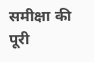समीक्षा की पूरी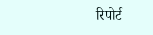रिपोर्ट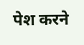पेश करने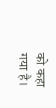को कहा गया है।